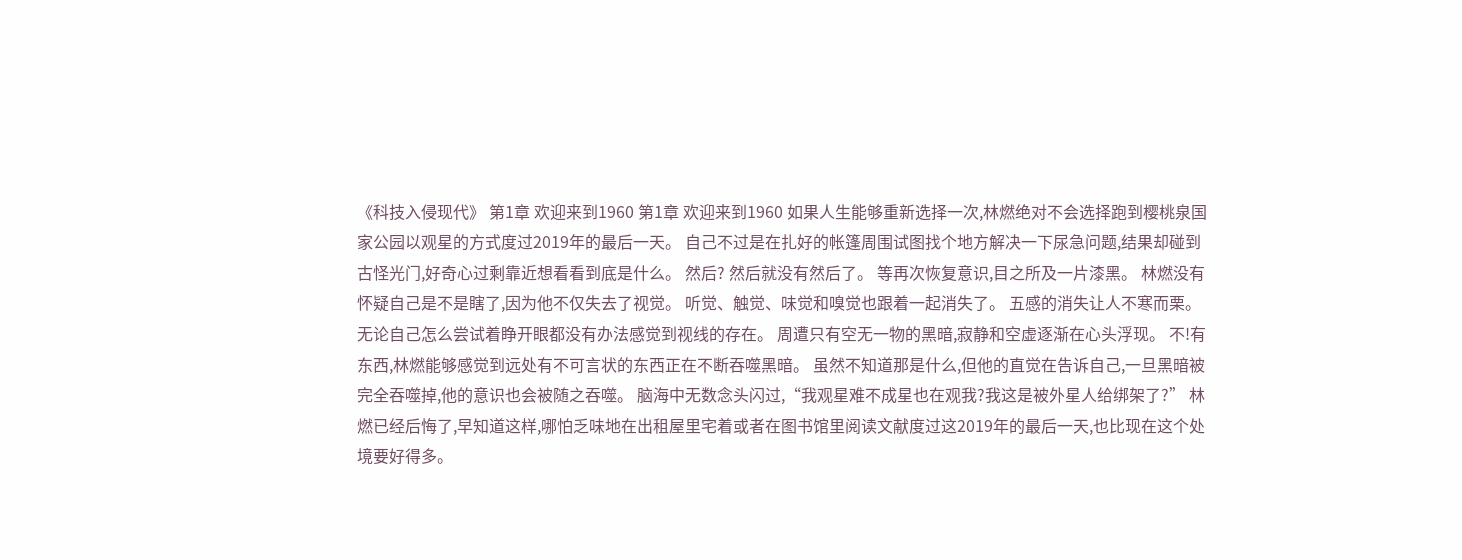《科技入侵现代》 第1章 欢迎来到1960 第1章 欢迎来到1960 如果人生能够重新选择一次,林燃绝对不会选择跑到樱桃泉国家公园以观星的方式度过2019年的最后一天。 自己不过是在扎好的帐篷周围试图找个地方解决一下尿急问题,结果却碰到古怪光门,好奇心过剩靠近想看看到底是什么。 然后? 然后就没有然后了。 等再次恢复意识,目之所及一片漆黑。 林燃没有怀疑自己是不是瞎了,因为他不仅失去了视觉。 听觉、触觉、味觉和嗅觉也跟着一起消失了。 五感的消失让人不寒而栗。 无论自己怎么尝试着睁开眼都没有办法感觉到视线的存在。 周遭只有空无一物的黑暗,寂静和空虚逐渐在心头浮现。 不!有东西,林燃能够感觉到远处有不可言状的东西正在不断吞噬黑暗。 虽然不知道那是什么,但他的直觉在告诉自己,一旦黑暗被完全吞噬掉,他的意识也会被随之吞噬。 脑海中无数念头闪过,“我观星难不成星也在观我?我这是被外星人给绑架了?” 林燃已经后悔了,早知道这样,哪怕乏味地在出租屋里宅着或者在图书馆里阅读文献度过这2019年的最后一天,也比现在这个处境要好得多。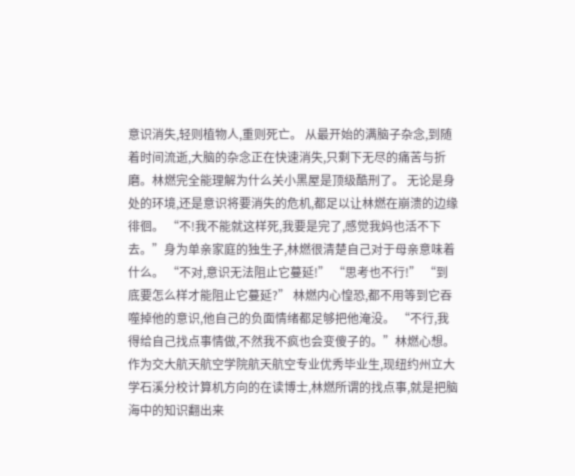意识消失,轻则植物人,重则死亡。 从最开始的满脑子杂念,到随着时间流逝,大脑的杂念正在快速消失,只剩下无尽的痛苦与折磨。林燃完全能理解为什么关小黑屋是顶级酷刑了。 无论是身处的环境,还是意识将要消失的危机,都足以让林燃在崩溃的边缘徘徊。 “不!我不能就这样死,我要是完了,感觉我妈也活不下去。”身为单亲家庭的独生子,林燃很清楚自己对于母亲意味着什么。 “不对,意识无法阻止它蔓延!” “思考也不行!” “到底要怎么样才能阻止它蔓延?” 林燃内心惶恐,都不用等到它吞噬掉他的意识,他自己的负面情绪都足够把他淹没。 “不行,我得给自己找点事情做,不然我不疯也会变傻子的。”林燃心想。 作为交大航天航空学院航天航空专业优秀毕业生,现纽约州立大学石溪分校计算机方向的在读博士,林燃所谓的找点事,就是把脑海中的知识翻出来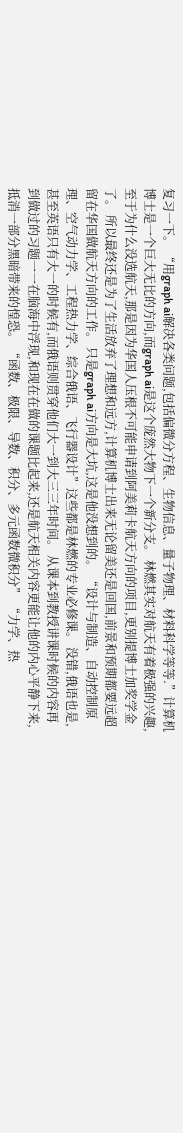复习一下。 “用graph ai解决各类问题,包括偏微分方程、生物信息、量子物理、材料科学等等.”计算机博士是一个巨大无比的方向,而graph ai是这个庞然大物下一个新分支。 林燃其实对航天有着极强的兴趣,至于为什么没选航天,那是因为华国人压根不可能申请到阿美莉卡航天方向的项目,更别提博士加奖学金了。 所以最终还是为了生活放弃了理想和远方,计算机博士出来无论留美还是回国,前景和预期都要远超留在华国做航天方向的工作。 只是graph ai方向是大坑,这是他没想到的。 “设计与制造、自动控制原理、空气动力学、工程热力学、综合俄语、飞行器设计”这些都是林燃的专业必修课。 没错,俄语也是,甚至英语只有大一的时候有,而俄语则贯穿他们大一到大三三年时间。 从课本到教授讲课时候的内容再到做过的习题一一在脑海中浮现,和现在在做的课题比起来,还是航天相关内容更能让他的内心平静下来,抵消一部分黑暗带来的惶恐。 “函数、极限、导数、积分、多元函数微积分” “力学、热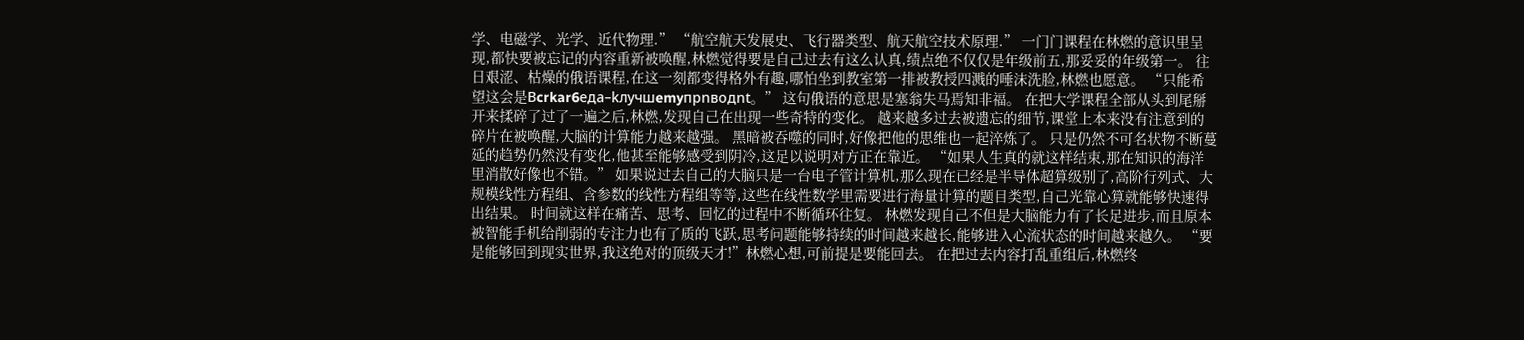学、电磁学、光学、近代物理.” “航空航天发展史、飞行器类型、航天航空技术原理.” 一门门课程在林燃的意识里呈现,都快要被忘记的内容重新被唤醒,林燃觉得要是自己过去有这么认真,绩点绝不仅仅是年级前五,那妥妥的年级第一。 往日艰涩、枯燥的俄语课程,在这一刻都变得格外有趣,哪怕坐到教室第一排被教授四溅的唾沫洗脸,林燃也愿意。 “只能希望这会是Вcrkar6eдa–kлyчшemyпpnвoдnt。” 这句俄语的意思是塞翁失马焉知非福。 在把大学课程全部从头到尾掰开来揉碎了过了一遍之后,林燃,发现自己在出现一些奇特的变化。 越来越多过去被遗忘的细节,课堂上本来没有注意到的碎片在被唤醒,大脑的计算能力越来越强。 黑暗被吞噬的同时,好像把他的思维也一起淬炼了。 只是仍然不可名状物不断蔓延的趋势仍然没有变化,他甚至能够感受到阴冷,这足以说明对方正在靠近。 “如果人生真的就这样结束,那在知识的海洋里消散好像也不错。” 如果说过去自己的大脑只是一台电子管计算机,那么现在已经是半导体超算级别了,高阶行列式、大规模线性方程组、含参数的线性方程组等等,这些在线性数学里需要进行海量计算的题目类型,自己光靠心算就能够快速得出结果。 时间就这样在痛苦、思考、回忆的过程中不断循环往复。 林燃发现自己不但是大脑能力有了长足进步,而且原本被智能手机给削弱的专注力也有了质的飞跃,思考问题能够持续的时间越来越长,能够进入心流状态的时间越来越久。 “要是能够回到现实世界,我这绝对的顶级天才!”林燃心想,可前提是要能回去。 在把过去内容打乱重组后,林燃终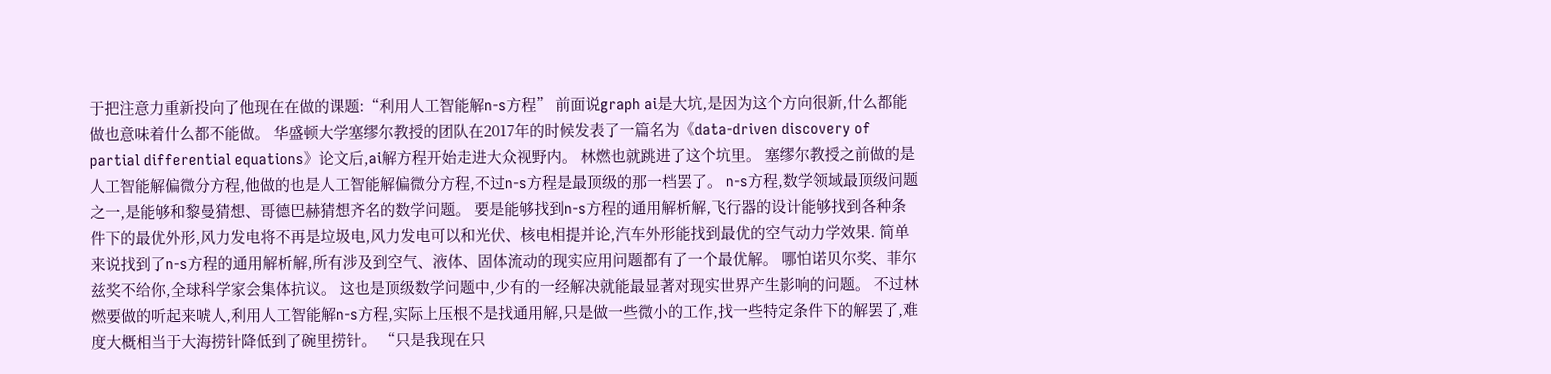于把注意力重新投向了他现在在做的课题:“利用人工智能解n-s方程” 前面说graph ai是大坑,是因为这个方向很新,什么都能做也意味着什么都不能做。 华盛顿大学塞缪尔教授的团队在2017年的时候发表了一篇名为《data-driven discovery of partial differential equations》论文后,ai解方程开始走进大众视野内。 林燃也就跳进了这个坑里。 塞缪尔教授之前做的是人工智能解偏微分方程,他做的也是人工智能解偏微分方程,不过n-s方程是最顶级的那一档罢了。 n-s方程,数学领域最顶级问题之一,是能够和黎曼猜想、哥德巴赫猜想齐名的数学问题。 要是能够找到n-s方程的通用解析解,飞行器的设计能够找到各种条件下的最优外形,风力发电将不再是垃圾电,风力发电可以和光伏、核电相提并论,汽车外形能找到最优的空气动力学效果. 简单来说找到了n-s方程的通用解析解,所有涉及到空气、液体、固体流动的现实应用问题都有了一个最优解。 哪怕诺贝尔奖、菲尔兹奖不给你,全球科学家会集体抗议。 这也是顶级数学问题中,少有的一经解决就能最显著对现实世界产生影响的问题。 不过林燃要做的听起来唬人,利用人工智能解n-s方程,实际上压根不是找通用解,只是做一些微小的工作,找一些特定条件下的解罢了,难度大概相当于大海捞针降低到了碗里捞针。 “只是我现在只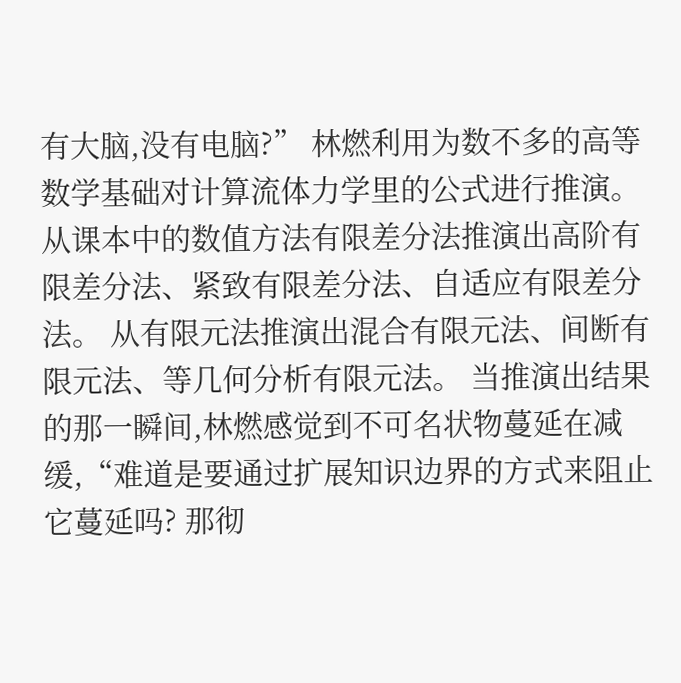有大脑,没有电脑?” 林燃利用为数不多的高等数学基础对计算流体力学里的公式进行推演。 从课本中的数值方法有限差分法推演出高阶有限差分法、紧致有限差分法、自适应有限差分法。 从有限元法推演出混合有限元法、间断有限元法、等几何分析有限元法。 当推演出结果的那一瞬间,林燃感觉到不可名状物蔓延在减缓,“难道是要通过扩展知识边界的方式来阻止它蔓延吗? 那彻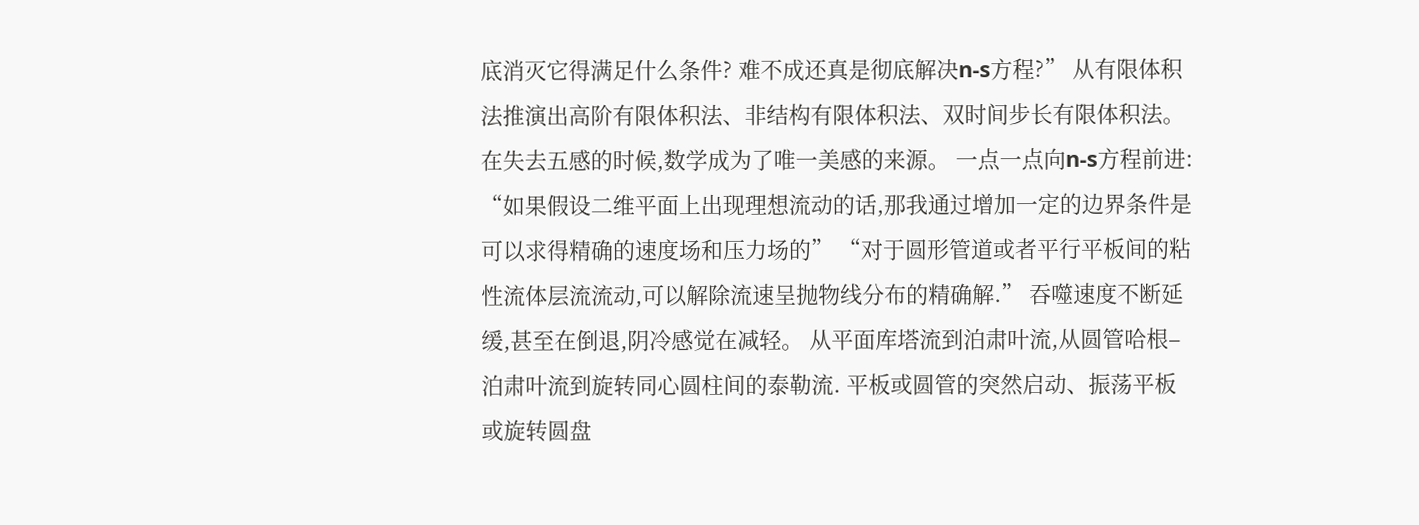底消灭它得满足什么条件? 难不成还真是彻底解决n-s方程?” 从有限体积法推演出高阶有限体积法、非结构有限体积法、双时间步长有限体积法。 在失去五感的时候,数学成为了唯一美感的来源。 一点一点向n-s方程前进: “如果假设二维平面上出现理想流动的话,那我通过增加一定的边界条件是可以求得精确的速度场和压力场的” “对于圆形管道或者平行平板间的粘性流体层流流动,可以解除流速呈抛物线分布的精确解.” 吞噬速度不断延缓,甚至在倒退,阴冷感觉在减轻。 从平面库塔流到泊肃叶流,从圆管哈根–泊肃叶流到旋转同心圆柱间的泰勒流. 平板或圆管的突然启动、振荡平板或旋转圆盘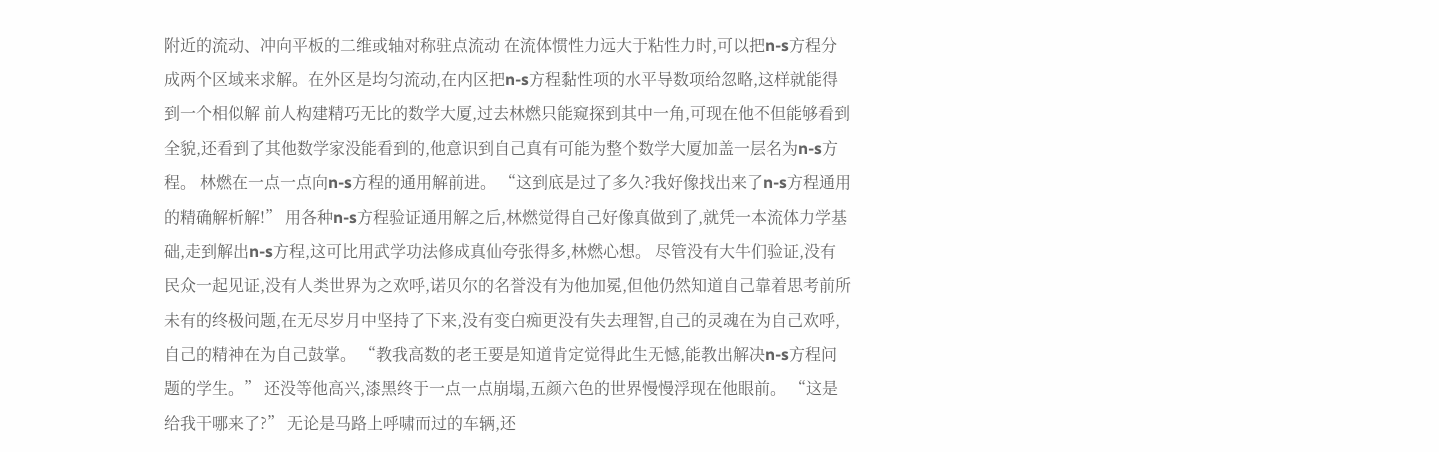附近的流动、冲向平板的二维或轴对称驻点流动 在流体惯性力远大于粘性力时,可以把n-s方程分成两个区域来求解。在外区是均匀流动,在内区把n-s方程黏性项的水平导数项给忽略,这样就能得到一个相似解 前人构建精巧无比的数学大厦,过去林燃只能窥探到其中一角,可现在他不但能够看到全貌,还看到了其他数学家没能看到的,他意识到自己真有可能为整个数学大厦加盖一层名为n-s方程。 林燃在一点一点向n-s方程的通用解前进。 “这到底是过了多久?我好像找出来了n-s方程通用的精确解析解!” 用各种n-s方程验证通用解之后,林燃觉得自己好像真做到了,就凭一本流体力学基础,走到解出n-s方程,这可比用武学功法修成真仙夸张得多,林燃心想。 尽管没有大牛们验证,没有民众一起见证,没有人类世界为之欢呼,诺贝尔的名誉没有为他加冕,但他仍然知道自己靠着思考前所未有的终极问题,在无尽岁月中坚持了下来,没有变白痴更没有失去理智,自己的灵魂在为自己欢呼,自己的精神在为自己鼓掌。 “教我高数的老王要是知道肯定觉得此生无憾,能教出解决n-s方程问题的学生。” 还没等他高兴,漆黑终于一点一点崩塌,五颜六色的世界慢慢浮现在他眼前。 “这是给我干哪来了?” 无论是马路上呼啸而过的车辆,还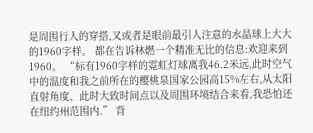是周围行人的穿搭,又或者是眼前最引人注意的水晶球上大大的1960字样。 都在告诉林燃一个精准无比的信息:欢迎来到1960。 “标有1960字样的霓虹灯球离我46.2米远,此时空气中的温度和我之前所在的樱桃泉国家公园高15%左右,从太阳直射角度、此时大致时间点以及周围环境结合来看,我恐怕还在纽约州范围内.” 背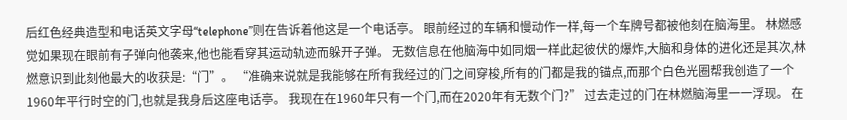后红色经典造型和电话英文字母“telephone”则在告诉着他这是一个电话亭。 眼前经过的车辆和慢动作一样,每一个车牌号都被他刻在脑海里。 林燃感觉如果现在眼前有子弹向他袭来,他也能看穿其运动轨迹而躲开子弹。 无数信息在他脑海中如同烟一样此起彼伏的爆炸,大脑和身体的进化还是其次,林燃意识到此刻他最大的收获是:“门”。 “准确来说就是我能够在所有我经过的门之间穿梭,所有的门都是我的锚点,而那个白色光圈帮我创造了一个1960年平行时空的门,也就是我身后这座电话亭。 我现在在1960年只有一个门,而在2020年有无数个门?” 过去走过的门在林燃脑海里一一浮现。 在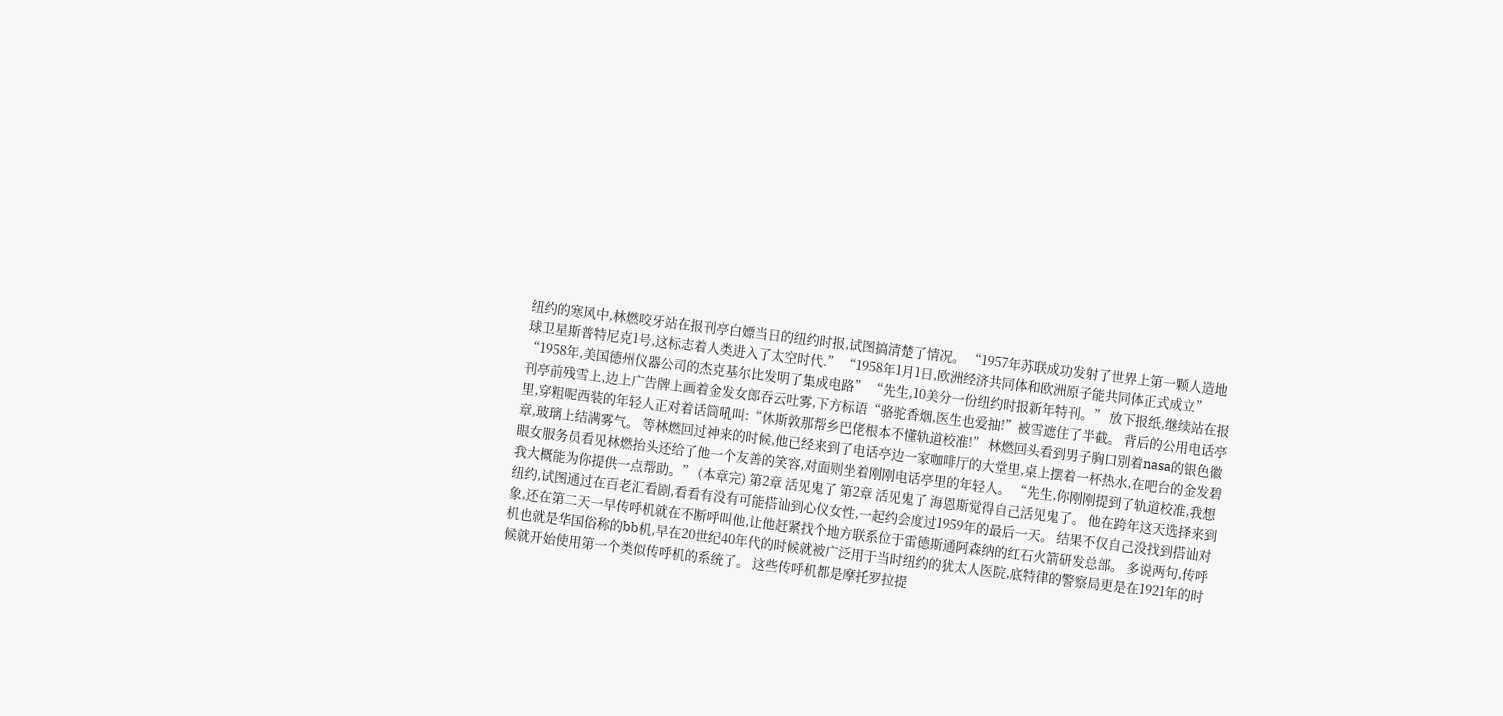纽约的寒风中,林燃咬牙站在报刊亭白嫖当日的纽约时报,试图搞清楚了情况。 “1957年苏联成功发射了世界上第一颗人造地球卫星斯普特尼克1号,这标志着人类进入了太空时代.” “1958年1月1日,欧洲经济共同体和欧洲原子能共同体正式成立” “1958年,美国德州仪器公司的杰克基尔比发明了集成电路” “先生,10美分一份纽约时报新年特刊。” 放下报纸,继续站在报刊亭前残雪上,边上广告牌上画着金发女郎吞云吐雾,下方标语“骆驼香烟,医生也爱抽!”被雪遮住了半截。 背后的公用电话亭里,穿粗呢西装的年轻人正对着话筒吼叫:“休斯敦那帮乡巴佬根本不懂轨道校准!” 林燃回头看到男子胸口别着nasa的银色徽章,玻璃上结满雾气。 等林燃回过神来的时候,他已经来到了电话亭边一家咖啡厅的大堂里,桌上摆着一杯热水,在吧台的金发碧眼女服务员看见林燃抬头还给了他一个友善的笑容,对面则坐着刚刚电话亭里的年轻人。 “先生,你刚刚提到了轨道校准,我想我大概能为你提供一点帮助。” (本章完) 第2章 活见鬼了 第2章 活见鬼了 海恩斯觉得自己活见鬼了。 他在跨年这天选择来到纽约,试图通过在百老汇看剧,看看有没有可能搭讪到心仪女性,一起约会度过1959年的最后一天。 结果不仅自己没找到搭讪对象,还在第二天一早传呼机就在不断呼叫他,让他赶紧找个地方联系位于雷德斯通阿森纳的红石火箭研发总部。 多说两句,传呼机也就是华国俗称的bb机,早在20世纪40年代的时候就被广泛用于当时纽约的犹太人医院,底特律的警察局更是在1921年的时候就开始使用第一个类似传呼机的系统了。 这些传呼机都是摩托罗拉提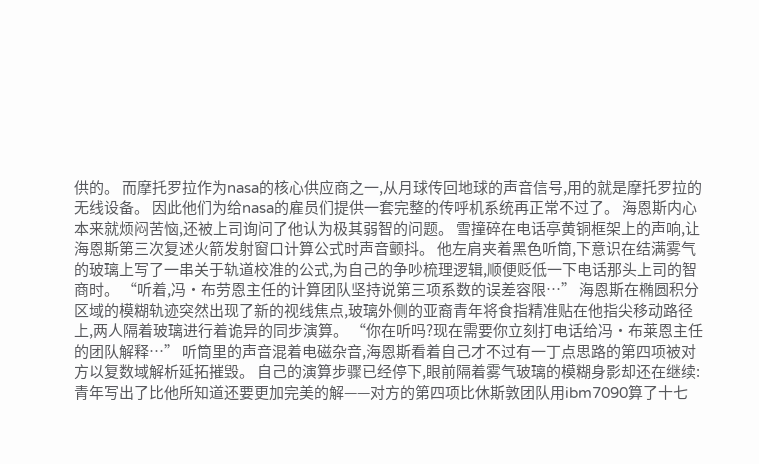供的。 而摩托罗拉作为nasa的核心供应商之一,从月球传回地球的声音信号,用的就是摩托罗拉的无线设备。 因此他们为给nasa的雇员们提供一套完整的传呼机系统再正常不过了。 海恩斯内心本来就烦闷苦恼,还被上司询问了他认为极其弱智的问题。 雪撞碎在电话亭黄铜框架上的声响,让海恩斯第三次复述火箭发射窗口计算公式时声音颤抖。 他左肩夹着黑色听筒,下意识在结满雾气的玻璃上写了一串关于轨道校准的公式,为自己的争吵梳理逻辑,顺便贬低一下电话那头上司的智商时。 “听着,冯·布劳恩主任的计算团队坚持说第三项系数的误差容限…” 海恩斯在椭圆积分区域的模糊轨迹突然出现了新的视线焦点,玻璃外侧的亚裔青年将食指精准贴在他指尖移动路径上,两人隔着玻璃进行着诡异的同步演算。 “你在听吗?现在需要你立刻打电话给冯·布莱恩主任的团队解释…” 听筒里的声音混着电磁杂音,海恩斯看着自己才不过有一丁点思路的第四项被对方以复数域解析延拓摧毁。 自己的演算步骤已经停下,眼前隔着雾气玻璃的模糊身影却还在继续: 青年写出了比他所知道还要更加完美的解——对方的第四项比休斯敦团队用ibm7090算了十七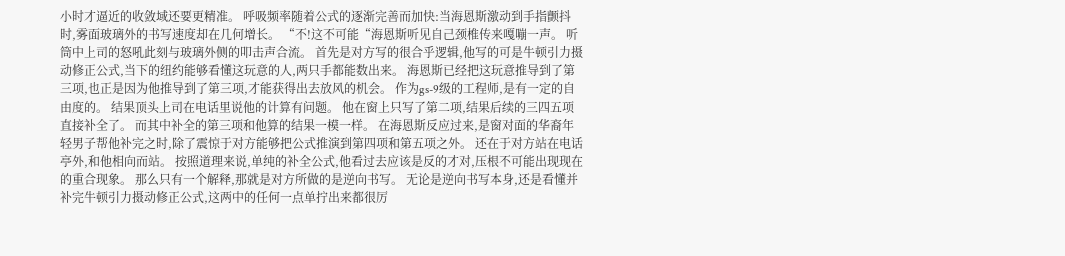小时才逼近的收敛域还要更精准。 呼吸频率随着公式的逐渐完善而加快:当海恩斯激动到手指颤抖时,雾面玻璃外的书写速度却在几何增长。 “不!这不可能“海恩斯听见自己颈椎传来嘎嘣一声。 听筒中上司的怒吼此刻与玻璃外侧的叩击声合流。 首先是对方写的很合乎逻辑,他写的可是牛顿引力摄动修正公式,当下的纽约能够看懂这玩意的人,两只手都能数出来。 海恩斯已经把这玩意推导到了第三项,也正是因为他推导到了第三项,才能获得出去放风的机会。 作为gs-9级的工程师,是有一定的自由度的。 结果顶头上司在电话里说他的计算有问题。 他在窗上只写了第二项,结果后续的三四五项直接补全了。 而其中补全的第三项和他算的结果一模一样。 在海恩斯反应过来,是窗对面的华裔年轻男子帮他补完之时,除了震惊于对方能够把公式推演到第四项和第五项之外。 还在于对方站在电话亭外,和他相向而站。 按照道理来说,单纯的补全公式,他看过去应该是反的才对,压根不可能出现现在的重合现象。 那么只有一个解释,那就是对方所做的是逆向书写。 无论是逆向书写本身,还是看懂并补完牛顿引力摄动修正公式,这两中的任何一点单拧出来都很厉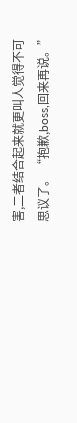害,二者结合起来就更叫人觉得不可思议了。 “抱歉,boss,回来再说。”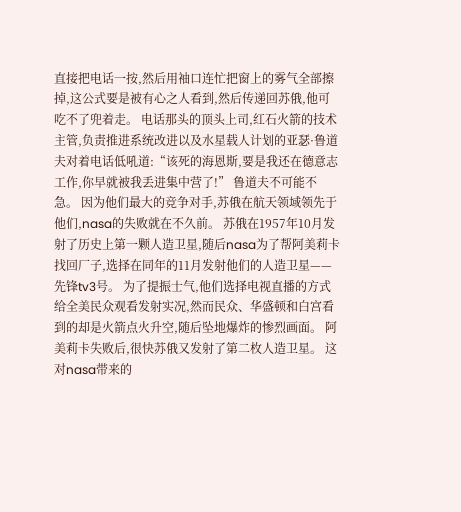直接把电话一按,然后用袖口连忙把窗上的雾气全部擦掉,这公式要是被有心之人看到,然后传递回苏俄,他可吃不了兜着走。 电话那头的顶头上司,红石火箭的技术主管,负责推进系统改进以及水星载人计划的亚瑟·鲁道夫对着电话低吼道:“该死的海恩斯,要是我还在德意志工作,你早就被我丢进集中营了!” 鲁道夫不可能不急。 因为他们最大的竞争对手,苏俄在航天领域领先于他们,nasa的失败就在不久前。 苏俄在1957年10月发射了历史上第一颗人造卫星,随后nasa为了帮阿美莉卡找回厂子,选择在同年的11月发射他们的人造卫星——先锋tv3号。 为了提振士气,他们选择电视直播的方式给全美民众观看发射实况,然而民众、华盛顿和白宫看到的却是火箭点火升空,随后坠地爆炸的惨烈画面。 阿美莉卡失败后,很快苏俄又发射了第二枚人造卫星。 这对nasa带来的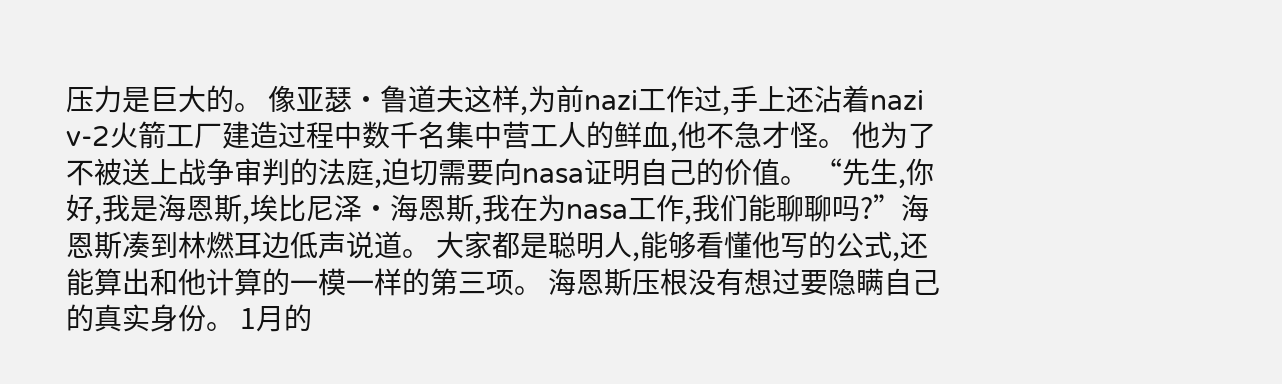压力是巨大的。 像亚瑟·鲁道夫这样,为前nazi工作过,手上还沾着nazi v-2火箭工厂建造过程中数千名集中营工人的鲜血,他不急才怪。 他为了不被送上战争审判的法庭,迫切需要向nasa证明自己的价值。 “先生,你好,我是海恩斯,埃比尼泽·海恩斯,我在为nasa工作,我们能聊聊吗?”海恩斯凑到林燃耳边低声说道。 大家都是聪明人,能够看懂他写的公式,还能算出和他计算的一模一样的第三项。 海恩斯压根没有想过要隐瞒自己的真实身份。 1月的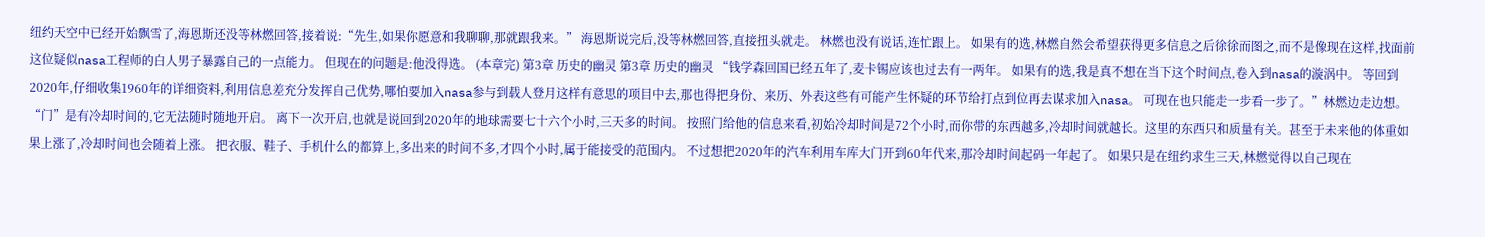纽约天空中已经开始飘雪了,海恩斯还没等林燃回答,接着说:“先生,如果你愿意和我聊聊,那就跟我来。” 海恩斯说完后,没等林燃回答,直接扭头就走。 林燃也没有说话,连忙跟上。 如果有的选,林燃自然会希望获得更多信息之后徐徐而图之,而不是像现在这样,找面前这位疑似nasa工程师的白人男子暴露自己的一点能力。 但现在的问题是:他没得选。 (本章完) 第3章 历史的幽灵 第3章 历史的幽灵 “钱学森回国已经五年了,麦卡锡应该也过去有一两年。 如果有的选,我是真不想在当下这个时间点,卷入到nasa的漩涡中。 等回到2020年,仔细收集1960年的详细资料,利用信息差充分发挥自己优势,哪怕要加入nasa参与到载人登月这样有意思的项目中去,那也得把身份、来历、外表这些有可能产生怀疑的环节给打点到位再去谋求加入nasa。 可现在也只能走一步看一步了。”林燃边走边想。 “门”是有冷却时间的,它无法随时随地开启。 离下一次开启,也就是说回到2020年的地球需要七十六个小时,三天多的时间。 按照门给他的信息来看,初始冷却时间是72个小时,而你带的东西越多,冷却时间就越长。这里的东西只和质量有关。甚至于未来他的体重如果上涨了,冷却时间也会随着上涨。 把衣服、鞋子、手机什么的都算上,多出来的时间不多,才四个小时,属于能接受的范围内。 不过想把2020年的汽车利用车库大门开到60年代来,那冷却时间起码一年起了。 如果只是在纽约求生三天,林燃觉得以自己现在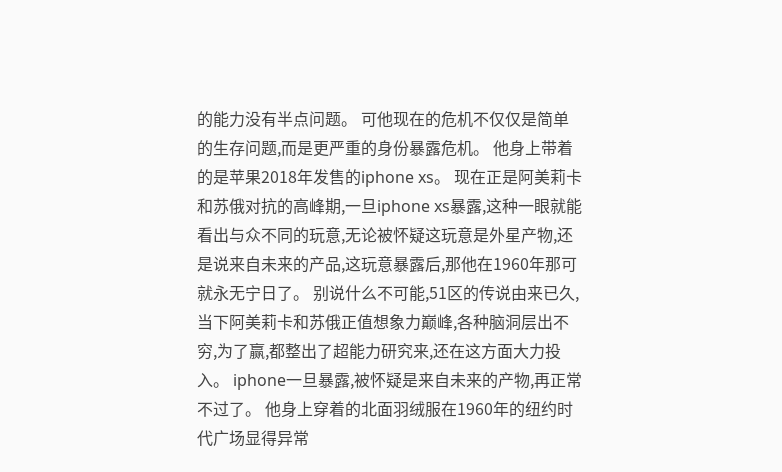的能力没有半点问题。 可他现在的危机不仅仅是简单的生存问题,而是更严重的身份暴露危机。 他身上带着的是苹果2018年发售的iphone xs。 现在正是阿美莉卡和苏俄对抗的高峰期,一旦iphone xs暴露,这种一眼就能看出与众不同的玩意,无论被怀疑这玩意是外星产物,还是说来自未来的产品,这玩意暴露后,那他在1960年那可就永无宁日了。 别说什么不可能,51区的传说由来已久,当下阿美莉卡和苏俄正值想象力巅峰,各种脑洞层出不穷,为了赢,都整出了超能力研究来,还在这方面大力投入。 iphone一旦暴露,被怀疑是来自未来的产物,再正常不过了。 他身上穿着的北面羽绒服在1960年的纽约时代广场显得异常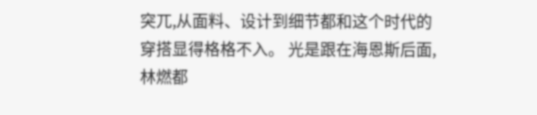突兀,从面料、设计到细节都和这个时代的穿搭显得格格不入。 光是跟在海恩斯后面,林燃都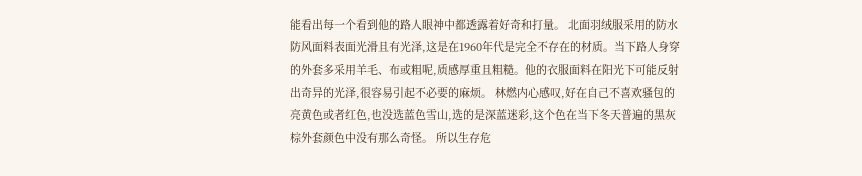能看出每一个看到他的路人眼神中都透露着好奇和打量。 北面羽绒服采用的防水防风面料表面光滑且有光泽,这是在1960年代是完全不存在的材质。当下路人身穿的外套多采用羊毛、布或粗呢,质感厚重且粗糙。他的衣服面料在阳光下可能反射出奇异的光泽,很容易引起不必要的麻烦。 林燃内心感叹,好在自己不喜欢骚包的亮黄色或者红色,也没选蓝色雪山,选的是深蓝迷彩,这个色在当下冬天普遍的黑灰棕外套颜色中没有那么奇怪。 所以生存危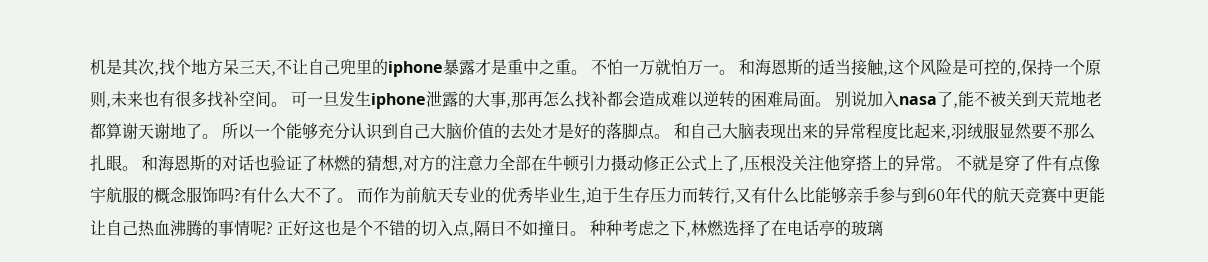机是其次,找个地方呆三天,不让自己兜里的iphone暴露才是重中之重。 不怕一万就怕万一。 和海恩斯的适当接触,这个风险是可控的,保持一个原则,未来也有很多找补空间。 可一旦发生iphone泄露的大事,那再怎么找补都会造成难以逆转的困难局面。 别说加入nasa了,能不被关到天荒地老都算谢天谢地了。 所以一个能够充分认识到自己大脑价值的去处才是好的落脚点。 和自己大脑表现出来的异常程度比起来,羽绒服显然要不那么扎眼。 和海恩斯的对话也验证了林燃的猜想,对方的注意力全部在牛顿引力摄动修正公式上了,压根没关注他穿搭上的异常。 不就是穿了件有点像宇航服的概念服饰吗?有什么大不了。 而作为前航天专业的优秀毕业生,迫于生存压力而转行,又有什么比能够亲手参与到60年代的航天竞赛中更能让自己热血沸腾的事情呢? 正好这也是个不错的切入点,隔日不如撞日。 种种考虑之下,林燃选择了在电话亭的玻璃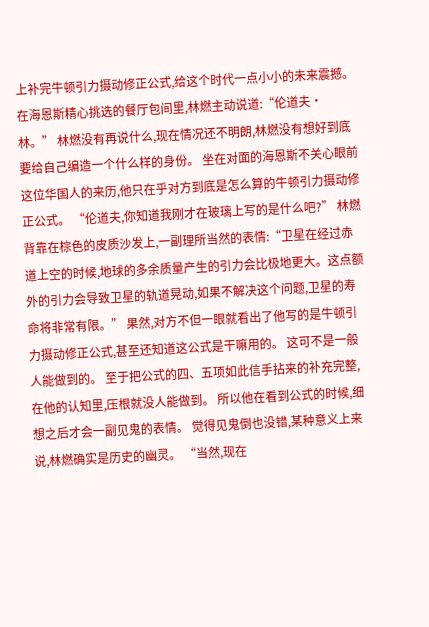上补完牛顿引力摄动修正公式,给这个时代一点小小的未来震撼。 在海恩斯精心挑选的餐厅包间里,林燃主动说道:“伦道夫·林。” 林燃没有再说什么,现在情况还不明朗,林燃没有想好到底要给自己编造一个什么样的身份。 坐在对面的海恩斯不关心眼前这位华国人的来历,他只在乎对方到底是怎么算的牛顿引力摄动修正公式。 “伦道夫,你知道我刚才在玻璃上写的是什么吧?” 林燃背靠在棕色的皮质沙发上,一副理所当然的表情:“卫星在经过赤道上空的时候,地球的多余质量产生的引力会比极地更大。这点额外的引力会导致卫星的轨道晃动,如果不解决这个问题,卫星的寿命将非常有限。” 果然,对方不但一眼就看出了他写的是牛顿引力摄动修正公式,甚至还知道这公式是干嘛用的。 这可不是一般人能做到的。 至于把公式的四、五项如此信手拈来的补充完整,在他的认知里,压根就没人能做到。 所以他在看到公式的时候,细想之后才会一副见鬼的表情。 觉得见鬼倒也没错,某种意义上来说,林燃确实是历史的幽灵。 “当然,现在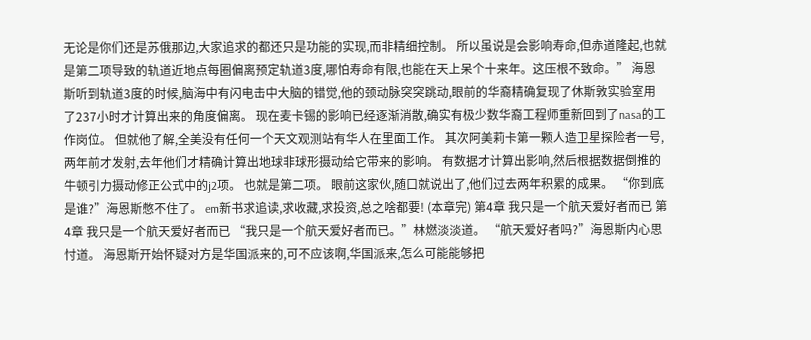无论是你们还是苏俄那边,大家追求的都还只是功能的实现,而非精细控制。 所以虽说是会影响寿命,但赤道隆起,也就是第二项导致的轨道近地点每圈偏离预定轨道3度,哪怕寿命有限,也能在天上呆个十来年。这压根不致命。” 海恩斯听到轨道3度的时候,脑海中有闪电击中大脑的错觉,他的颈动脉突突跳动,眼前的华裔精确复现了休斯敦实验室用了237小时才计算出来的角度偏离。 现在麦卡锡的影响已经逐渐消散,确实有极少数华裔工程师重新回到了nasa的工作岗位。 但就他了解,全美没有任何一个天文观测站有华人在里面工作。 其次阿美莉卡第一颗人造卫星探险者一号,两年前才发射,去年他们才精确计算出地球非球形摄动给它带来的影响。 有数据才计算出影响,然后根据数据倒推的牛顿引力摄动修正公式中的j2项。 也就是第二项。 眼前这家伙,随口就说出了,他们过去两年积累的成果。 “你到底是谁?”海恩斯憋不住了。 em新书求追读,求收藏,求投资,总之啥都要! (本章完) 第4章 我只是一个航天爱好者而已 第4章 我只是一个航天爱好者而已 “我只是一个航天爱好者而已。”林燃淡淡道。 “航天爱好者吗?”海恩斯内心思忖道。 海恩斯开始怀疑对方是华国派来的,可不应该啊,华国派来,怎么可能能够把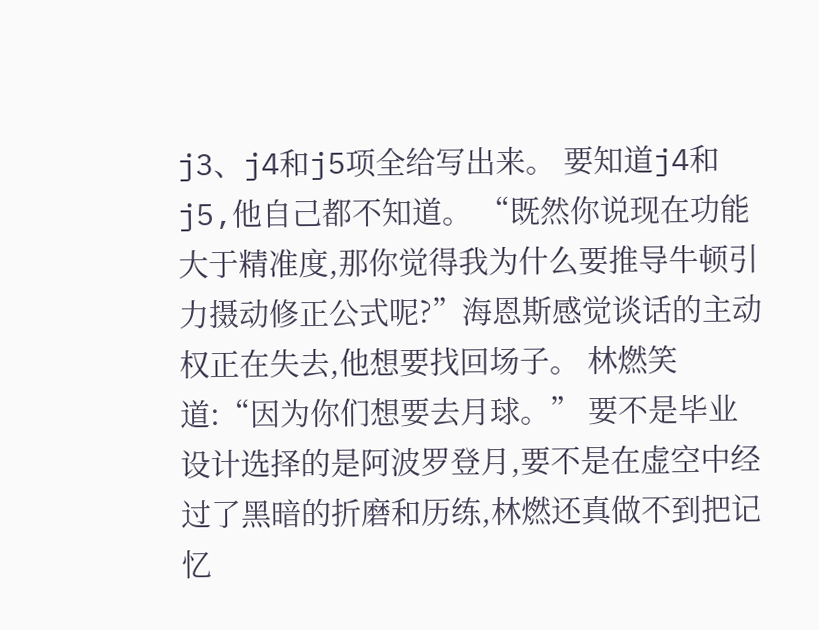j3、j4和j5项全给写出来。 要知道j4和j5,他自己都不知道。 “既然你说现在功能大于精准度,那你觉得我为什么要推导牛顿引力摄动修正公式呢?”海恩斯感觉谈话的主动权正在失去,他想要找回场子。 林燃笑道:“因为你们想要去月球。” 要不是毕业设计选择的是阿波罗登月,要不是在虚空中经过了黑暗的折磨和历练,林燃还真做不到把记忆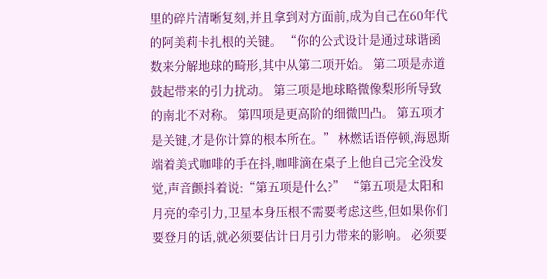里的碎片清晰复刻,并且拿到对方面前,成为自己在60年代的阿美莉卡扎根的关键。 “你的公式设计是通过球谐函数来分解地球的畸形,其中从第二项开始。 第二项是赤道鼓起带来的引力扰动。 第三项是地球略微像梨形所导致的南北不对称。 第四项是更高阶的细微凹凸。 第五项才是关键,才是你计算的根本所在。” 林燃话语停顿,海恩斯端着美式咖啡的手在抖,咖啡滴在桌子上他自己完全没发觉,声音颤抖着说:“第五项是什么?” “第五项是太阳和月亮的牵引力,卫星本身压根不需要考虑这些,但如果你们要登月的话,就必须要估计日月引力带来的影响。 必须要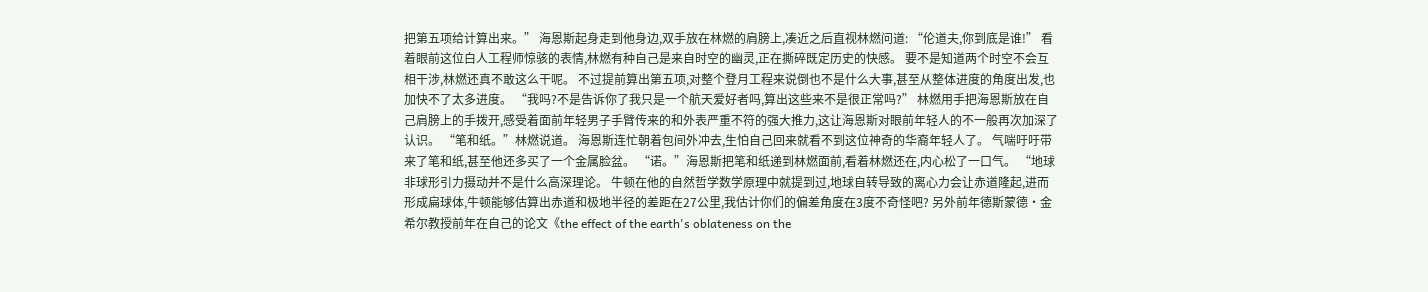把第五项给计算出来。” 海恩斯起身走到他身边,双手放在林燃的肩膀上,凑近之后直视林燃问道: “伦道夫,你到底是谁!” 看着眼前这位白人工程师惊骇的表情,林燃有种自己是来自时空的幽灵,正在撕碎既定历史的快感。 要不是知道两个时空不会互相干涉,林燃还真不敢这么干呢。 不过提前算出第五项,对整个登月工程来说倒也不是什么大事,甚至从整体进度的角度出发,也加快不了太多进度。 “我吗?不是告诉你了我只是一个航天爱好者吗,算出这些来不是很正常吗?” 林燃用手把海恩斯放在自己肩膀上的手拨开,感受着面前年轻男子手臂传来的和外表严重不符的强大推力,这让海恩斯对眼前年轻人的不一般再次加深了认识。 “笔和纸。”林燃说道。 海恩斯连忙朝着包间外冲去,生怕自己回来就看不到这位神奇的华裔年轻人了。 气喘吁吁带来了笔和纸,甚至他还多买了一个金属脸盆。 “诺。”海恩斯把笔和纸递到林燃面前,看着林燃还在,内心松了一口气。 “地球非球形引力摄动并不是什么高深理论。 牛顿在他的自然哲学数学原理中就提到过,地球自转导致的离心力会让赤道隆起,进而形成扁球体,牛顿能够估算出赤道和极地半径的差距在27公里,我估计你们的偏差角度在3度不奇怪吧? 另外前年德斯蒙德·金希尔教授前年在自己的论文《the effect of the earth's oblateness on the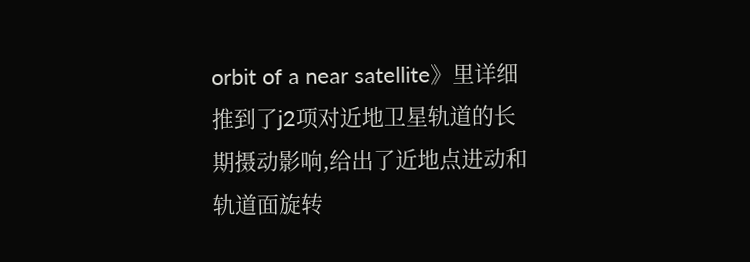orbit of a near satellite》里详细推到了j2项对近地卫星轨道的长期摄动影响,给出了近地点进动和轨道面旋转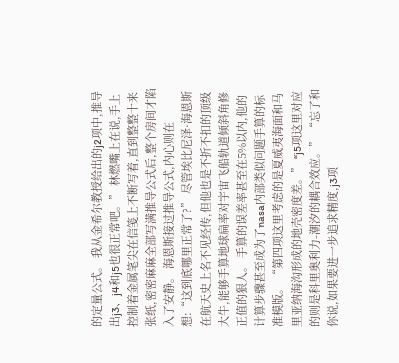的定量公式。 我从金希尔教授给出的j2项中,推导出j3、j4和j5也很正常吧。” 林燃嘴上在说,手上控制着金属笔尖在信笺上不断写着,直到整整十来张纸,密密麻麻全部写满推导公式后,整个房间才陷入了安静。 海恩斯接过推导公式,内心则在想:“这到底哪里正常了?” 尽管埃比尼泽·海恩斯在航天史上名不见经传,但他也是不折不扣的顶级大牛,能够手算地球扁率对宇宙飞船轨道倾斜角修正值的狠人。 手算的误差率甚至在5%以内,他的计算步骤甚至成为了nasa内部类似问题手算的标准模版。 “第四项这里考虑的是夏威夷海面和马里亚纳海沟形成的地壳密度差。” “j5项这里对应的则是科里奥利力-潮汐的耦合效应。” “忘了和你说,如果要进一步追求精度,j3项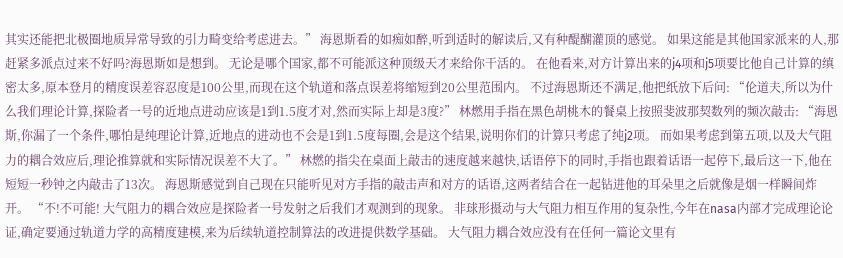其实还能把北极圈地质异常导致的引力畸变给考虑进去。” 海恩斯看的如痴如醉,听到适时的解读后,又有种醍醐灌顶的感觉。 如果这能是其他国家派来的人,那赶紧多派点过来不好吗?海恩斯如是想到。 无论是哪个国家,都不可能派这种顶级天才来给你干活的。 在他看来,对方计算出来的j4项和j5项要比他自己计算的缜密太多,原本登月的精度误差容忍度是100公里,而现在这个轨道和落点误差将缩短到20公里范围内。 不过海恩斯还不满足,他把纸放下后问: “伦道夫,所以为什么我们理论计算,探险者一号的近地点进动应该是1到1.5度才对,然而实际上却是3度?” 林燃用手指在黑色胡桃木的餐桌上按照斐波那契数列的频次敲击: “海恩斯,你漏了一个条件,哪怕是纯理论计算,近地点的进动也不会是1到1.5度每圈,会是这个结果,说明你们的计算只考虑了纯j2项。 而如果考虑到第五项,以及大气阻力的耦合效应后,理论推算就和实际情况误差不大了。” 林燃的指尖在桌面上敲击的速度越来越快,话语停下的同时,手指也跟着话语一起停下,最后这一下,他在短短一秒钟之内敲击了13次。 海恩斯感觉到自己现在只能听见对方手指的敲击声和对方的话语,这两者结合在一起钻进他的耳朵里之后就像是烟一样瞬间炸开。 “不!不可能! 大气阻力的耦合效应是探险者一号发射之后我们才观测到的现象。 非球形摄动与大气阻力相互作用的复杂性,今年在nasa内部才完成理论论证,确定要通过轨道力学的高精度建模,来为后续轨道控制算法的改进提供数学基础。 大气阻力耦合效应没有在任何一篇论文里有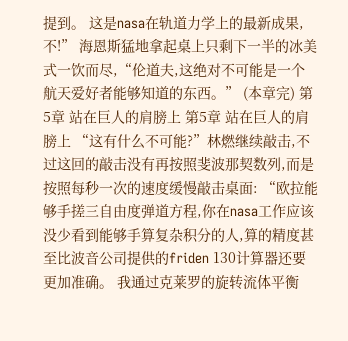提到。 这是nasa在轨道力学上的最新成果,不!” 海恩斯猛地拿起桌上只剩下一半的冰美式一饮而尽,“伦道夫,这绝对不可能是一个航天爱好者能够知道的东西。” (本章完) 第5章 站在巨人的肩膀上 第5章 站在巨人的肩膀上 “这有什么不可能?”林燃继续敲击,不过这回的敲击没有再按照斐波那契数列,而是按照每秒一次的速度缓慢敲击桌面: “欧拉能够手搓三自由度弹道方程,你在nasa工作应该没少看到能够手算复杂积分的人,算的精度甚至比波音公司提供的friden 130计算器还要更加准确。 我通过克莱罗的旋转流体平衡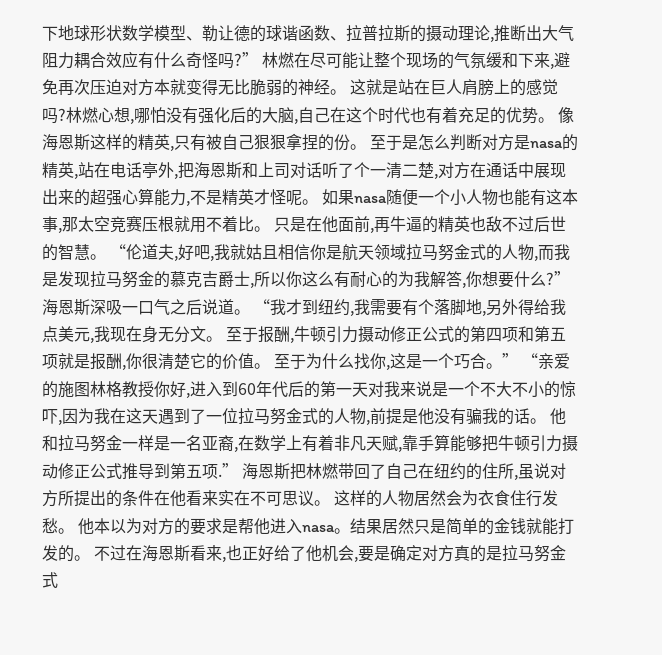下地球形状数学模型、勒让德的球谐函数、拉普拉斯的摄动理论,推断出大气阻力耦合效应有什么奇怪吗?” 林燃在尽可能让整个现场的气氛缓和下来,避免再次压迫对方本就变得无比脆弱的神经。 这就是站在巨人肩膀上的感觉吗?林燃心想,哪怕没有强化后的大脑,自己在这个时代也有着充足的优势。 像海恩斯这样的精英,只有被自己狠狠拿捏的份。 至于是怎么判断对方是nasa的精英,站在电话亭外,把海恩斯和上司对话听了个一清二楚,对方在通话中展现出来的超强心算能力,不是精英才怪呢。 如果nasa随便一个小人物也能有这本事,那太空竞赛压根就用不着比。 只是在他面前,再牛逼的精英也敌不过后世的智慧。 “伦道夫,好吧,我就姑且相信你是航天领域拉马努金式的人物,而我是发现拉马努金的慕克吉爵士,所以你这么有耐心的为我解答,你想要什么?”海恩斯深吸一口气之后说道。 “我才到纽约,我需要有个落脚地,另外得给我点美元,我现在身无分文。 至于报酬,牛顿引力摄动修正公式的第四项和第五项就是报酬,你很清楚它的价值。 至于为什么找你,这是一个巧合。” “亲爱的施图林格教授你好,进入到60年代后的第一天对我来说是一个不大不小的惊吓,因为我在这天遇到了一位拉马努金式的人物,前提是他没有骗我的话。 他和拉马努金一样是一名亚裔,在数学上有着非凡天赋,靠手算能够把牛顿引力摄动修正公式推导到第五项.” 海恩斯把林燃带回了自己在纽约的住所,虽说对方所提出的条件在他看来实在不可思议。 这样的人物居然会为衣食住行发愁。 他本以为对方的要求是帮他进入nasa。结果居然只是简单的金钱就能打发的。 不过在海恩斯看来,也正好给了他机会,要是确定对方真的是拉马努金式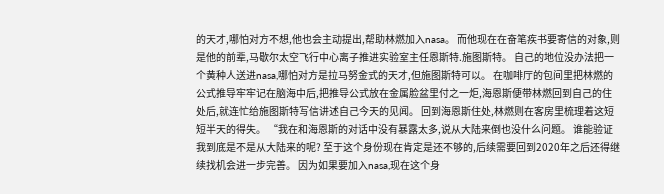的天才,哪怕对方不想,他也会主动提出,帮助林燃加入nasa。 而他现在在奋笔疾书要寄信的对象,则是他的前辈,马歇尔太空飞行中心离子推进实验室主任恩斯特.施图斯特。 自己的地位没办法把一个黄种人送进nasa,哪怕对方是拉马努金式的天才,但施图斯特可以。 在咖啡厅的包间里把林燃的公式推导牢牢记在脑海中后,把推导公式放在金属脸盆里付之一炬,海恩斯便带林燃回到自己的住处后,就连忙给施图斯特写信讲述自己今天的见闻。 回到海恩斯住处,林燃则在客房里梳理着这短短半天的得失。 “我在和海恩斯的对话中没有暴露太多,说从大陆来倒也没什么问题。 谁能验证我到底是不是从大陆来的呢? 至于这个身份现在肯定是还不够的,后续需要回到2020年之后还得继续找机会进一步完善。 因为如果要加入nasa,现在这个身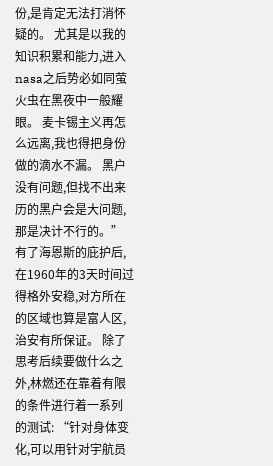份,是肯定无法打消怀疑的。 尤其是以我的知识积累和能力,进入nasa之后势必如同萤火虫在黑夜中一般耀眼。 麦卡锡主义再怎么远离,我也得把身份做的滴水不漏。 黑户没有问题,但找不出来历的黑户会是大问题,那是决计不行的。” 有了海恩斯的庇护后,在1960年的3天时间过得格外安稳,对方所在的区域也算是富人区,治安有所保证。 除了思考后续要做什么之外,林燃还在靠着有限的条件进行着一系列的测试: “针对身体变化,可以用针对宇航员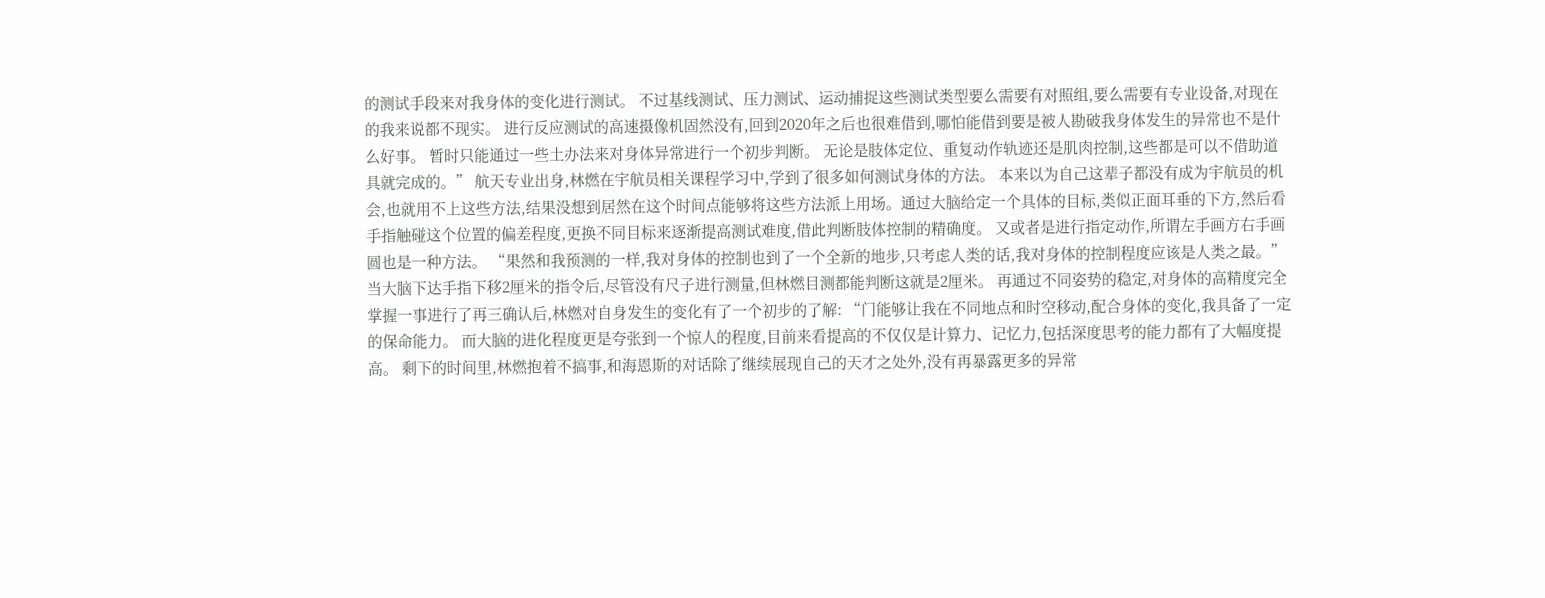的测试手段来对我身体的变化进行测试。 不过基线测试、压力测试、运动捕捉这些测试类型要么需要有对照组,要么需要有专业设备,对现在的我来说都不现实。 进行反应测试的高速摄像机固然没有,回到2020年之后也很难借到,哪怕能借到要是被人勘破我身体发生的异常也不是什么好事。 暂时只能通过一些土办法来对身体异常进行一个初步判断。 无论是肢体定位、重复动作轨迹还是肌肉控制,这些都是可以不借助道具就完成的。” 航天专业出身,林燃在宇航员相关课程学习中,学到了很多如何测试身体的方法。 本来以为自己这辈子都没有成为宇航员的机会,也就用不上这些方法,结果没想到居然在这个时间点能够将这些方法派上用场。通过大脑给定一个具体的目标,类似正面耳垂的下方,然后看手指触碰这个位置的偏差程度,更换不同目标来逐渐提高测试难度,借此判断肢体控制的精确度。 又或者是进行指定动作,所谓左手画方右手画圆也是一种方法。 “果然和我预测的一样,我对身体的控制也到了一个全新的地步,只考虑人类的话,我对身体的控制程度应该是人类之最。” 当大脑下达手指下移2厘米的指令后,尽管没有尺子进行测量,但林燃目测都能判断这就是2厘米。 再通过不同姿势的稳定,对身体的高精度完全掌握一事进行了再三确认后,林燃对自身发生的变化有了一个初步的了解: “门能够让我在不同地点和时空移动,配合身体的变化,我具备了一定的保命能力。 而大脑的进化程度更是夸张到一个惊人的程度,目前来看提高的不仅仅是计算力、记忆力,包括深度思考的能力都有了大幅度提高。 剩下的时间里,林燃抱着不搞事,和海恩斯的对话除了继续展现自己的天才之处外,没有再暴露更多的异常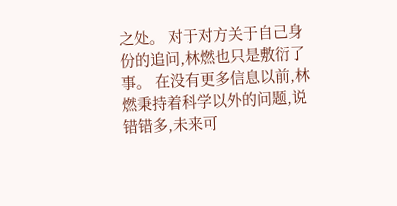之处。 对于对方关于自己身份的追问,林燃也只是敷衍了事。 在没有更多信息以前,林燃秉持着科学以外的问题,说错错多,未来可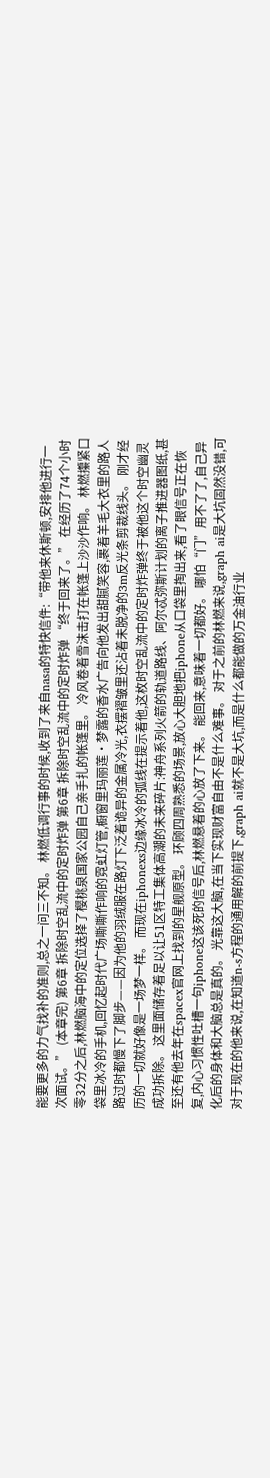能要更多的力气找补的准则,总之一问三不知。 林燃低调行事的时候,收到了来自nasa的特快信件:“带他来休斯顿,安排他进行一次面试。” (本章完) 第6章 拆除时空乱流中的定时炸弹 第6章 拆除时空乱流中的定时炸弹 “终于回来了。” 在经历了74个小时零32分之后,林燃脑海中的定位选择了樱桃泉国家公园自己亲手扎的帐篷里。 冷风卷着雪沫击打在帐篷上沙沙作响。 林燃攥紧口袋里冰冷的手机,回忆起时代广场嘶嘶作响的霓虹灯管,橱窗里玛丽莲·梦露的香水广告向他发出甜腻笑容,裹着羊毛大衣里的路人路过时都慢下了脚步——因为他的羽绒服在路灯下泛着诡异的金属冷光,衣摆褶皱里还沾着未脱净的3m反光条剪裁线头。 刚才经历的一切就好像是一场梦一样。 而现在iphonexs边缘冰冷的弧线在提示着他,这枚时空乱流中的定时炸弹终于被他这个时空幽灵成功拆除。 这里面储存着足以让51区特工集体高潮的未来碎片:神舟系列火箭的轨道路线、阿尔忒弥斯计划的离子推进器图纸,甚至还有他去年在spacex官网上找到的星舰原型。 环顾四周熟悉的场景,放心大胆地把iphone从口袋里掏出来,看了眼信号正在恢复,内心习惯性吐槽一句iphone这该死的信号后,林燃悬着的心放了下来。 能回来,意味着一切都好。 哪怕“门”用不了了,自己异化后的身体和大脑总是真的。 光靠这大脑,在当下实现财富自由不是什么难事。 对于之前的林燃来说,graph ai是大坑固然没错,可对于现在的他来说,在知道n-s方程的通用解的前提下,graph ai就不是大坑,而是什么都能做的万金油行业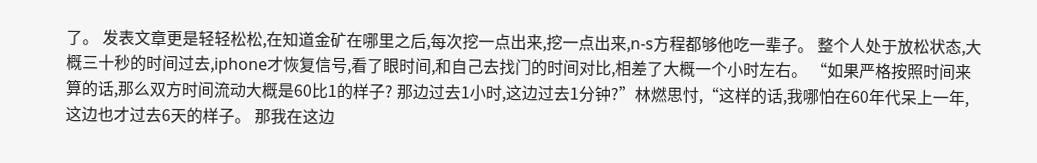了。 发表文章更是轻轻松松,在知道金矿在哪里之后,每次挖一点出来,挖一点出来,n-s方程都够他吃一辈子。 整个人处于放松状态,大概三十秒的时间过去,iphone才恢复信号,看了眼时间,和自己去找门的时间对比,相差了大概一个小时左右。 “如果严格按照时间来算的话,那么双方时间流动大概是60比1的样子? 那边过去1小时,这边过去1分钟?”林燃思忖,“这样的话,我哪怕在60年代呆上一年,这边也才过去6天的样子。 那我在这边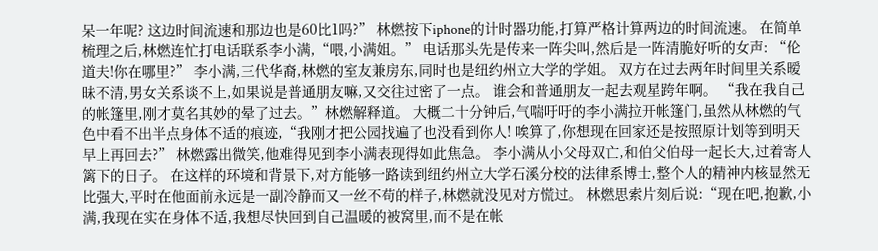呆一年呢? 这边时间流速和那边也是60比1吗?” 林燃按下iphone的计时器功能,打算严格计算两边的时间流速。 在简单梳理之后,林燃连忙打电话联系李小满,“喂,小满姐。” 电话那头先是传来一阵尖叫,然后是一阵清脆好听的女声: “伦道夫!你在哪里?” 李小满,三代华裔,林燃的室友兼房东,同时也是纽约州立大学的学姐。 双方在过去两年时间里关系暧昧不清,男女关系谈不上,如果说是普通朋友嘛,又交往过密了一点。 谁会和普通朋友一起去观星跨年啊。 “我在我自己的帐篷里,刚才莫名其妙的晕了过去。”林燃解释道。 大概二十分钟后,气喘吁吁的李小满拉开帐篷门,虽然从林燃的气色中看不出半点身体不适的痕迹,“我刚才把公园找遍了也没看到你人! 唉算了,你想现在回家还是按照原计划等到明天早上再回去?” 林燃露出微笑,他难得见到李小满表现得如此焦急。 李小满从小父母双亡,和伯父伯母一起长大,过着寄人篱下的日子。 在这样的环境和背景下,对方能够一路读到纽约州立大学石溪分校的法律系博士,整个人的精神内核显然无比强大,平时在他面前永远是一副冷静而又一丝不苟的样子,林燃就没见对方慌过。 林燃思索片刻后说:“现在吧,抱歉,小满,我现在实在身体不适,我想尽快回到自己温暖的被窝里,而不是在帐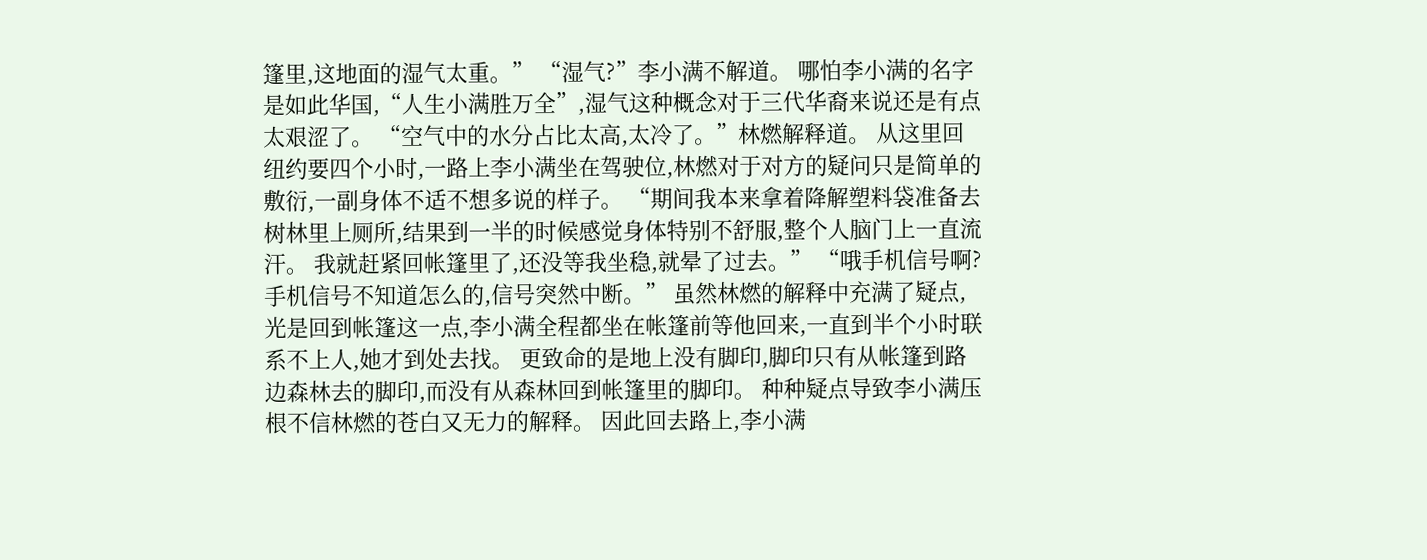篷里,这地面的湿气太重。” “湿气?”李小满不解道。 哪怕李小满的名字是如此华国,“人生小满胜万全”,湿气这种概念对于三代华裔来说还是有点太艰涩了。 “空气中的水分占比太高,太冷了。”林燃解释道。 从这里回纽约要四个小时,一路上李小满坐在驾驶位,林燃对于对方的疑问只是简单的敷衍,一副身体不适不想多说的样子。 “期间我本来拿着降解塑料袋准备去树林里上厕所,结果到一半的时候感觉身体特别不舒服,整个人脑门上一直流汗。 我就赶紧回帐篷里了,还没等我坐稳,就晕了过去。” “哦手机信号啊?手机信号不知道怎么的,信号突然中断。” 虽然林燃的解释中充满了疑点,光是回到帐篷这一点,李小满全程都坐在帐篷前等他回来,一直到半个小时联系不上人,她才到处去找。 更致命的是地上没有脚印,脚印只有从帐篷到路边森林去的脚印,而没有从森林回到帐篷里的脚印。 种种疑点导致李小满压根不信林燃的苍白又无力的解释。 因此回去路上,李小满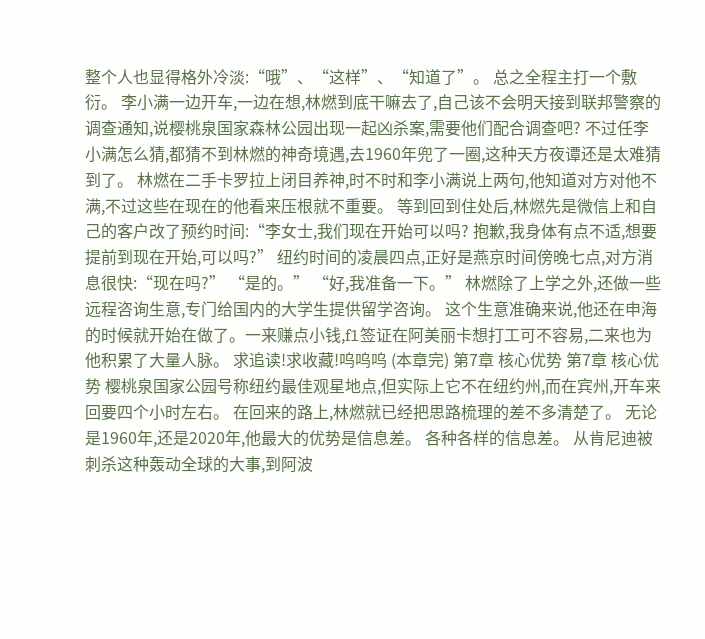整个人也显得格外冷淡:“哦”、“这样”、“知道了”。 总之全程主打一个敷衍。 李小满一边开车,一边在想,林燃到底干嘛去了,自己该不会明天接到联邦警察的调查通知,说樱桃泉国家森林公园出现一起凶杀案,需要他们配合调查吧? 不过任李小满怎么猜,都猜不到林燃的神奇境遇,去1960年兜了一圈,这种天方夜谭还是太难猜到了。 林燃在二手卡罗拉上闭目养神,时不时和李小满说上两句,他知道对方对他不满,不过这些在现在的他看来压根就不重要。 等到回到住处后,林燃先是微信上和自己的客户改了预约时间:“李女士,我们现在开始可以吗? 抱歉,我身体有点不适,想要提前到现在开始,可以吗?” 纽约时间的凌晨四点,正好是燕京时间傍晚七点,对方消息很快:“现在吗?” “是的。” “好,我准备一下。” 林燃除了上学之外,还做一些远程咨询生意,专门给国内的大学生提供留学咨询。 这个生意准确来说,他还在申海的时候就开始在做了。一来赚点小钱,f1签证在阿美丽卡想打工可不容易,二来也为他积累了大量人脉。 求追读!求收藏!呜呜呜 (本章完) 第7章 核心优势 第7章 核心优势 樱桃泉国家公园号称纽约最佳观星地点,但实际上它不在纽约州,而在宾州,开车来回要四个小时左右。 在回来的路上,林燃就已经把思路梳理的差不多清楚了。 无论是1960年,还是2020年,他最大的优势是信息差。 各种各样的信息差。 从肯尼迪被刺杀这种轰动全球的大事,到阿波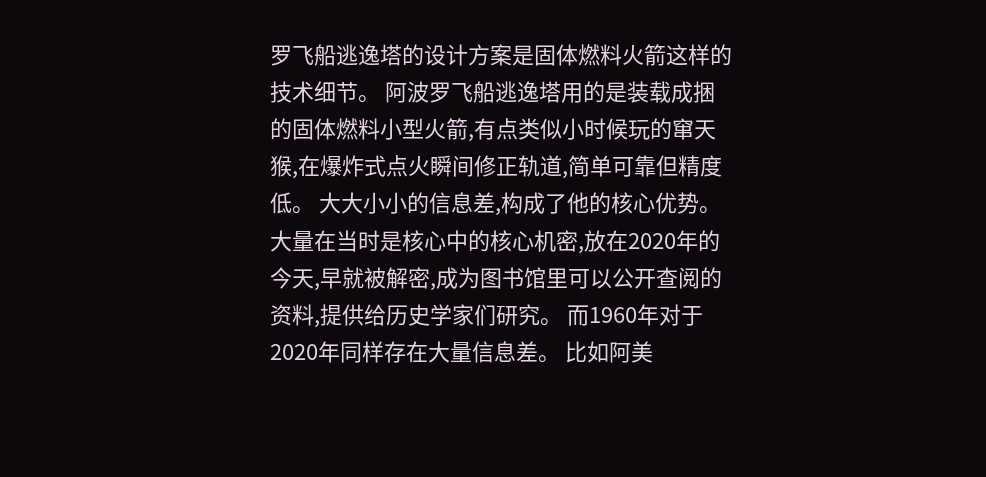罗飞船逃逸塔的设计方案是固体燃料火箭这样的技术细节。 阿波罗飞船逃逸塔用的是装载成捆的固体燃料小型火箭,有点类似小时候玩的窜天猴,在爆炸式点火瞬间修正轨道,简单可靠但精度低。 大大小小的信息差,构成了他的核心优势。 大量在当时是核心中的核心机密,放在2020年的今天,早就被解密,成为图书馆里可以公开查阅的资料,提供给历史学家们研究。 而1960年对于2020年同样存在大量信息差。 比如阿美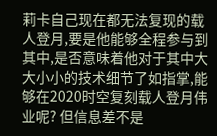莉卡自己现在都无法复现的载人登月,要是他能够全程参与到其中,是否意味着他对于其中大大小小的技术细节了如指掌,能够在2020时空复刻载人登月伟业呢? 但信息差不是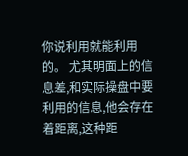你说利用就能利用的。 尤其明面上的信息差,和实际操盘中要利用的信息,他会存在着距离,这种距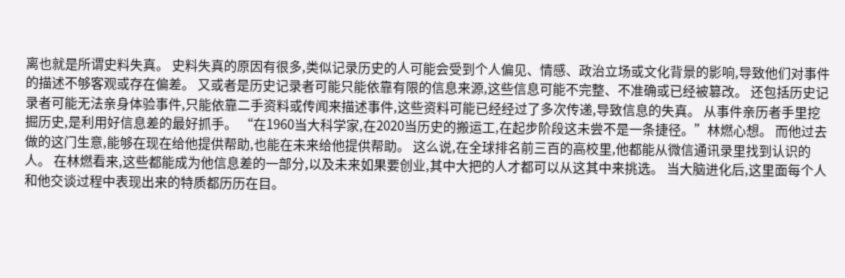离也就是所谓史料失真。 史料失真的原因有很多,类似记录历史的人可能会受到个人偏见、情感、政治立场或文化背景的影响,导致他们对事件的描述不够客观或存在偏差。 又或者是历史记录者可能只能依靠有限的信息来源,这些信息可能不完整、不准确或已经被篡改。 还包括历史记录者可能无法亲身体验事件,只能依靠二手资料或传闻来描述事件,这些资料可能已经经过了多次传递,导致信息的失真。 从事件亲历者手里挖掘历史,是利用好信息差的最好抓手。 “在1960当大科学家,在2020当历史的搬运工,在起步阶段这未尝不是一条捷径。”林燃心想。 而他过去做的这门生意,能够在现在给他提供帮助,也能在未来给他提供帮助。 这么说,在全球排名前三百的高校里,他都能从微信通讯录里找到认识的人。 在林燃看来,这些都能成为他信息差的一部分,以及未来如果要创业,其中大把的人才都可以从这其中来挑选。 当大脑进化后,这里面每个人和他交谈过程中表现出来的特质都历历在目。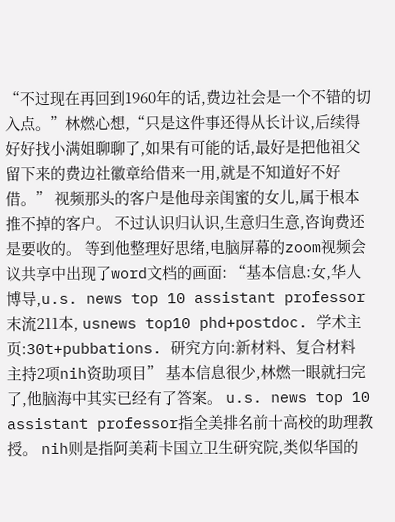“不过现在再回到1960年的话,费边社会是一个不错的切入点。”林燃心想,“只是这件事还得从长计议,后续得好好找小满姐聊聊了,如果有可能的话,最好是把他祖父留下来的费边社徽章给借来一用,就是不知道好不好借。” 视频那头的客户是他母亲闺蜜的女儿,属于根本推不掉的客户。 不过认识归认识,生意归生意,咨询费还是要收的。 等到他整理好思绪,电脑屏幕的zoom视频会议共享中出现了word文档的画面: “基本信息:女,华人博导,u.s. news top 10 assistant professor 末流211本, usnews top10 phd+postdoc. 学术主页:30t+pubbations. 研究方向:新材料、复合材料 主持2项nih资助项目” 基本信息很少,林燃一眼就扫完了,他脑海中其实已经有了答案。 u.s. news top 10 assistant professor指全美排名前十高校的助理教授。 nih则是指阿美莉卡国立卫生研究院,类似华国的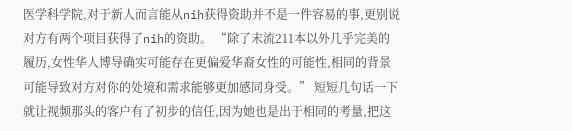医学科学院,对于新人而言能从nih获得资助并不是一件容易的事,更别说对方有两个项目获得了nih的资助。 “除了末流211本以外几乎完美的履历,女性华人博导确实可能存在更偏爱华裔女性的可能性,相同的背景可能导致对方对你的处境和需求能够更加感同身受。” 短短几句话一下就让视频那头的客户有了初步的信任,因为她也是出于相同的考量,把这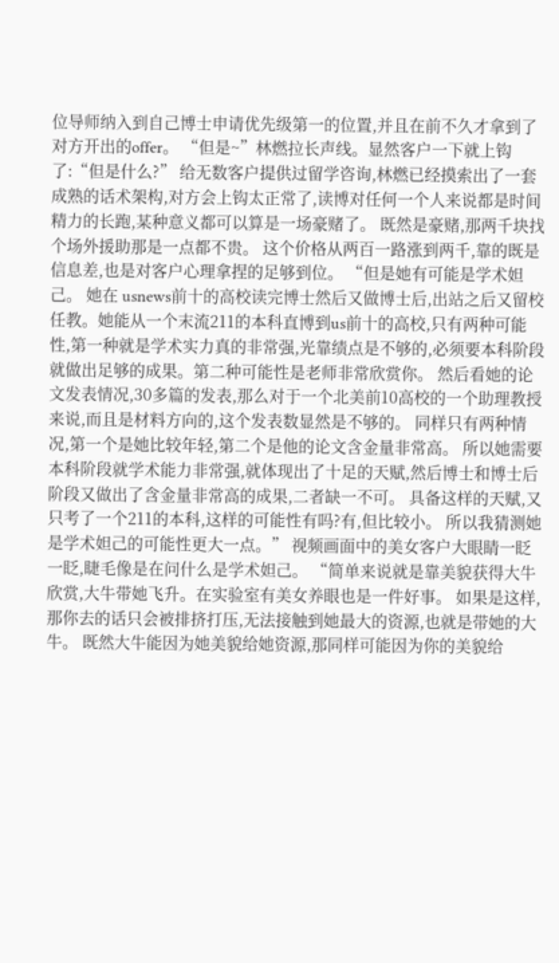位导师纳入到自己博士申请优先级第一的位置,并且在前不久才拿到了对方开出的offer。 “但是~”林燃拉长声线。显然客户一下就上钩了:“但是什么?” 给无数客户提供过留学咨询,林燃已经摸索出了一套成熟的话术架构,对方会上钩太正常了,读博对任何一个人来说都是时间精力的长跑,某种意义都可以算是一场豪赌了。 既然是豪赌,那两千块找个场外援助那是一点都不贵。 这个价格从两百一路涨到两千,靠的既是信息差,也是对客户心理拿捏的足够到位。 “但是她有可能是学术妲己。 她在 usnews前十的高校读完博士然后又做博士后,出站之后又留校任教。她能从一个末流211的本科直博到us前十的高校,只有两种可能性,第一种就是学术实力真的非常强,光靠绩点是不够的,必须要本科阶段就做出足够的成果。第二种可能性是老师非常欣赏你。 然后看她的论文发表情况,30多篇的发表,那么对于一个北美前10高校的一个助理教授来说,而且是材料方向的,这个发表数显然是不够的。 同样只有两种情况,第一个是她比较年轻,第二个是他的论文含金量非常高。 所以她需要本科阶段就学术能力非常强,就体现出了十足的天赋,然后博士和博士后阶段又做出了含金量非常高的成果,二者缺一不可。 具备这样的天赋,又只考了一个211的本科,这样的可能性有吗?有,但比较小。 所以我猜测她是学术妲己的可能性更大一点。” 视频画面中的美女客户大眼睛一眨一眨,睫毛像是在问什么是学术妲己。 “简单来说就是靠美貌获得大牛欣赏,大牛带她飞升。在实验室有美女养眼也是一件好事。 如果是这样,那你去的话只会被排挤打压,无法接触到她最大的资源,也就是带她的大牛。 既然大牛能因为她美貌给她资源,那同样可能因为你的美貌给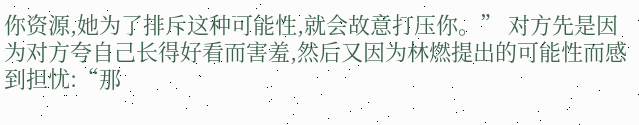你资源,她为了排斥这种可能性,就会故意打压你。” 对方先是因为对方夸自己长得好看而害羞,然后又因为林燃提出的可能性而感到担忧:“那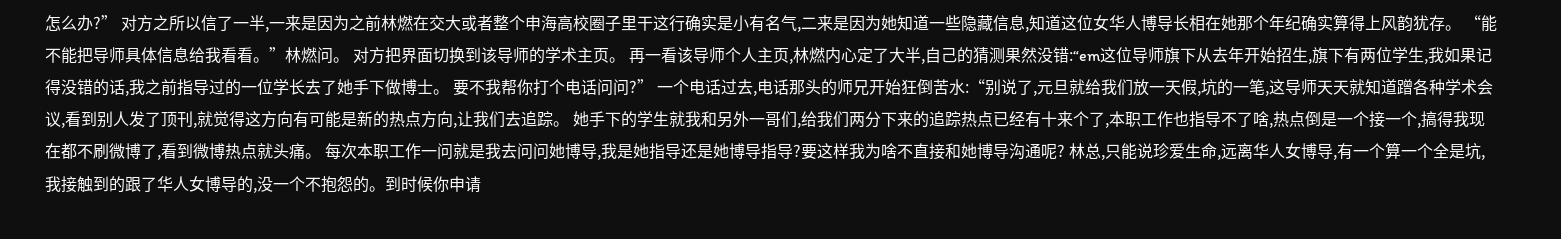怎么办?” 对方之所以信了一半,一来是因为之前林燃在交大或者整个申海高校圈子里干这行确实是小有名气,二来是因为她知道一些隐藏信息,知道这位女华人博导长相在她那个年纪确实算得上风韵犹存。 “能不能把导师具体信息给我看看。”林燃问。 对方把界面切换到该导师的学术主页。 再一看该导师个人主页,林燃内心定了大半,自己的猜测果然没错:“em这位导师旗下从去年开始招生,旗下有两位学生,我如果记得没错的话,我之前指导过的一位学长去了她手下做博士。 要不我帮你打个电话问问?” 一个电话过去,电话那头的师兄开始狂倒苦水:“别说了,元旦就给我们放一天假,坑的一笔,这导师天天就知道蹭各种学术会议,看到别人发了顶刊,就觉得这方向有可能是新的热点方向,让我们去追踪。 她手下的学生就我和另外一哥们,给我们两分下来的追踪热点已经有十来个了,本职工作也指导不了啥,热点倒是一个接一个,搞得我现在都不刷微博了,看到微博热点就头痛。 每次本职工作一问就是我去问问她博导,我是她指导还是她博导指导?要这样我为啥不直接和她博导沟通呢? 林总,只能说珍爱生命,远离华人女博导,有一个算一个全是坑,我接触到的跟了华人女博导的,没一个不抱怨的。到时候你申请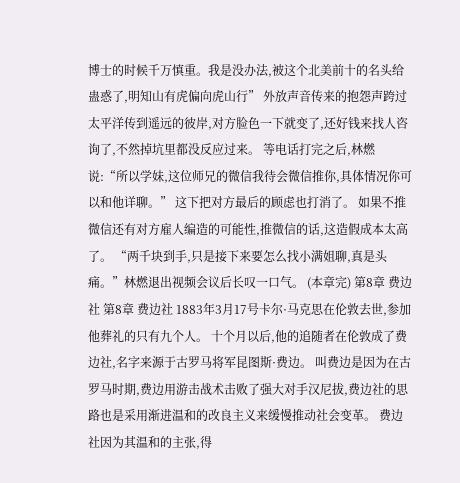博士的时候千万慎重。我是没办法,被这个北美前十的名头给蛊惑了,明知山有虎偏向虎山行” 外放声音传来的抱怨声跨过太平洋传到遥远的彼岸,对方脸色一下就变了,还好钱来找人咨询了,不然掉坑里都没反应过来。 等电话打完之后,林燃说:“所以学妹,这位师兄的微信我待会微信推你,具体情况你可以和他详聊。” 这下把对方最后的顾虑也打消了。 如果不推微信还有对方雇人编造的可能性,推微信的话,这造假成本太高了。 “两千块到手,只是接下来要怎么找小满姐聊,真是头痛。”林燃退出视频会议后长叹一口气。 (本章完) 第8章 费边社 第8章 费边社 1883年3月17号卡尔·马克思在伦敦去世,参加他葬礼的只有九个人。 十个月以后,他的追随者在伦敦成了费边社,名字来源于古罗马将军昆图斯·费边。 叫费边是因为在古罗马时期,费边用游击战术击败了强大对手汉尼拔,费边社的思路也是采用渐进温和的改良主义来缓慢推动社会变革。 费边社因为其温和的主张,得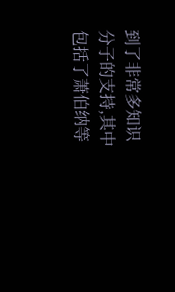到了非常多知识分子的支持,其中包括了萧伯纳等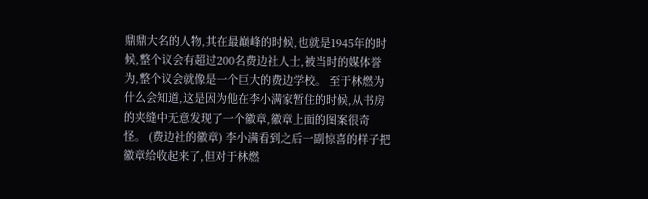鼎鼎大名的人物,其在最巅峰的时候,也就是1945年的时候,整个议会有超过200名费边社人士,被当时的媒体誉为,整个议会就像是一个巨大的费边学校。 至于林燃为什么会知道,这是因为他在李小满家暂住的时候,从书房的夹缝中无意发现了一个徽章,徽章上面的图案很奇怪。 (费边社的徽章) 李小满看到之后一副惊喜的样子把徽章给收起来了,但对于林燃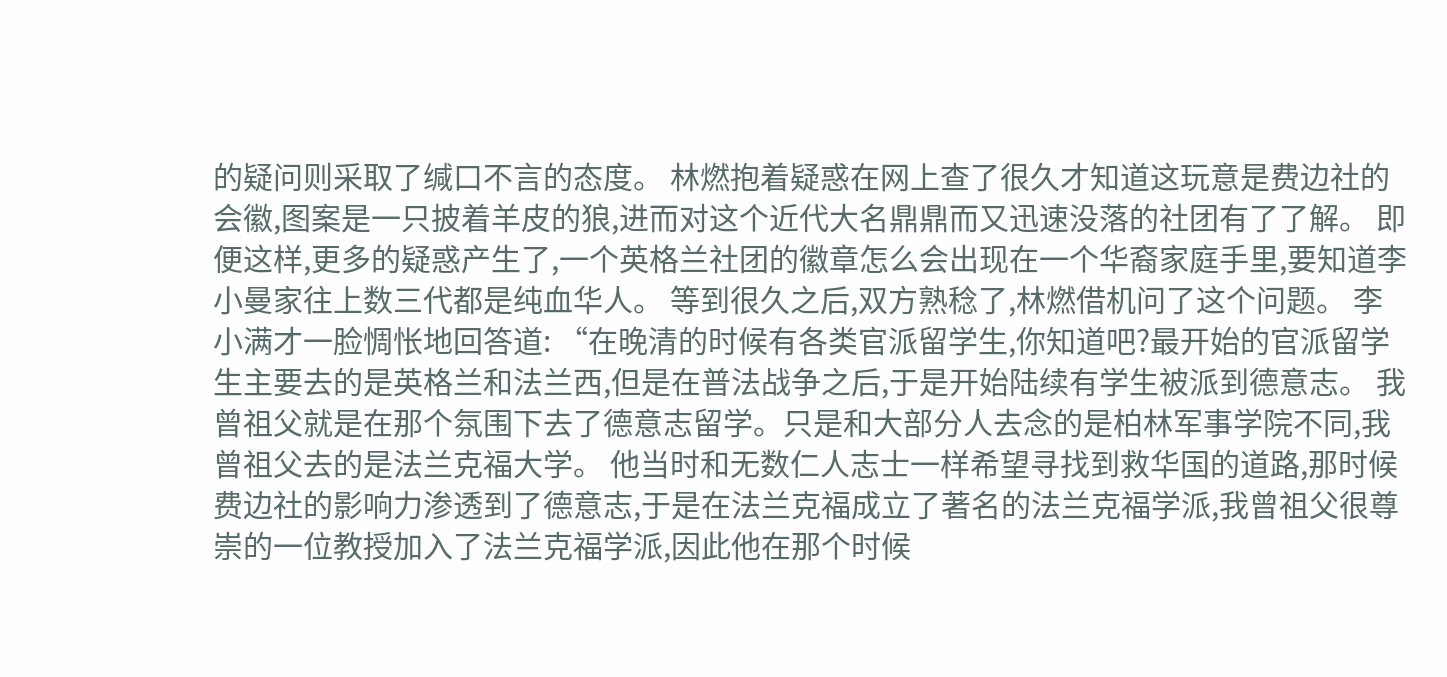的疑问则采取了缄口不言的态度。 林燃抱着疑惑在网上查了很久才知道这玩意是费边社的会徽,图案是一只披着羊皮的狼,进而对这个近代大名鼎鼎而又迅速没落的社团有了了解。 即便这样,更多的疑惑产生了,一个英格兰社团的徽章怎么会出现在一个华裔家庭手里,要知道李小曼家往上数三代都是纯血华人。 等到很久之后,双方熟稔了,林燃借机问了这个问题。 李小满才一脸惆怅地回答道: “在晚清的时候有各类官派留学生,你知道吧?最开始的官派留学生主要去的是英格兰和法兰西,但是在普法战争之后,于是开始陆续有学生被派到德意志。 我曾祖父就是在那个氛围下去了德意志留学。只是和大部分人去念的是柏林军事学院不同,我曾祖父去的是法兰克福大学。 他当时和无数仁人志士一样希望寻找到救华国的道路,那时候费边社的影响力渗透到了德意志,于是在法兰克福成立了著名的法兰克福学派,我曾祖父很尊崇的一位教授加入了法兰克福学派,因此他在那个时候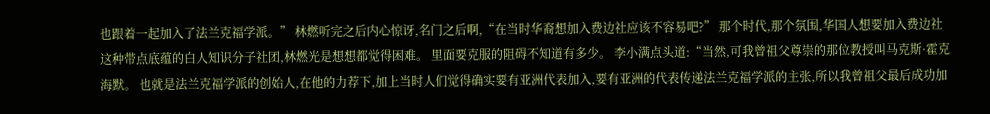也跟着一起加入了法兰克福学派。” 林燃听完之后内心惊讶,名门之后啊,“在当时华裔想加入费边社应该不容易吧?” 那个时代,那个氛围,华国人想要加入费边社这种带点底蕴的白人知识分子社团,林燃光是想想都觉得困难。 里面要克服的阻碍不知道有多少。 李小满点头道:“当然,可我曾祖父尊崇的那位教授叫马克斯·霍克海默。 也就是法兰克福学派的创始人,在他的力荐下,加上当时人们觉得确实要有亚洲代表加入,要有亚洲的代表传递法兰克福学派的主张,所以我曾祖父最后成功加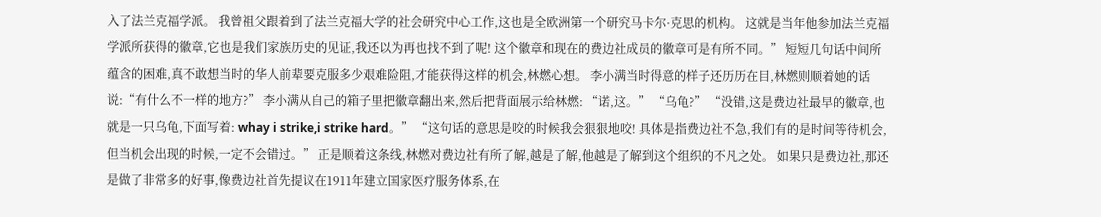入了法兰克福学派。 我曾祖父跟着到了法兰克福大学的社会研究中心工作,这也是全欧洲第一个研究马卡尔·克思的机构。 这就是当年他参加法兰克福学派所获得的徽章,它也是我们家族历史的见证,我还以为再也找不到了呢! 这个徽章和现在的费边社成员的徽章可是有所不同。” 短短几句话中间所蕴含的困难,真不敢想当时的华人前辈要克服多少艰难险阻,才能获得这样的机会,林燃心想。 李小满当时得意的样子还历历在目,林燃则顺着她的话说:“有什么不一样的地方?” 李小满从自己的箱子里把徽章翻出来,然后把背面展示给林燃: “诺,这。” “乌龟?” “没错,这是费边社最早的徽章,也就是一只乌龟,下面写着: whay i strike,i strike hard。” “这句话的意思是咬的时候我会狠狠地咬! 具体是指费边社不急,我们有的是时间等待机会,但当机会出现的时候,一定不会错过。” 正是顺着这条线,林燃对费边社有所了解,越是了解,他越是了解到这个组织的不凡之处。 如果只是费边社,那还是做了非常多的好事,像费边社首先提议在1911年建立国家医疗服务体系,在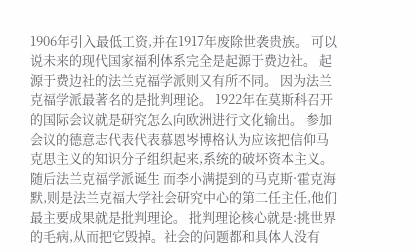1906年引入最低工资,并在1917年废除世袭贵族。 可以说未来的现代国家福利体系完全是起源于费边社。 起源于费边社的法兰克福学派则又有所不同。 因为法兰克福学派最著名的是批判理论。 1922年在莫斯科召开的国际会议就是研究怎么向欧洲进行文化输出。 参加会议的德意志代表代表慕恩岑博格认为应该把信仰马克思主义的知识分子组织起来,系统的破坏资本主义。随后法兰克福学派诞生 而李小满提到的马克斯·霍克海默,则是法兰克福大学社会研究中心的第二任主任,他们最主要成果就是批判理论。 批判理论核心就是:挑世界的毛病,从而把它毁掉。社会的问题都和具体人没有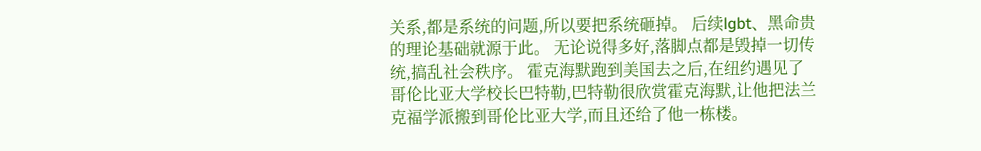关系,都是系统的问题,所以要把系统砸掉。 后续lgbt、黑命贵的理论基础就源于此。 无论说得多好,落脚点都是毁掉一切传统,搞乱社会秩序。 霍克海默跑到美国去之后,在纽约遇见了哥伦比亚大学校长巴特勒,巴特勒很欣赏霍克海默,让他把法兰克福学派搬到哥伦比亚大学,而且还给了他一栋楼。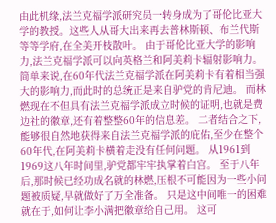由此机缘,法兰克福学派研究员一转身成为了哥伦比亚大学的教授。这些人从哥大出来再去普林斯顿、布兰代斯等等学府,在全美开枝散叶。 由于哥伦比亚大学的影响力,法兰克福学派可以向英格兰和阿美莉卡辐射影响力。 简单来说,在60年代法兰克福学派在阿美莉卡有着相当强大的影响力,而此时的总统正是来自驴党的肯尼迪。 而林燃现在不但具有法兰克福学派成立时候的证明,也就是费边社的徽章,还有着整整60年的信息差。 二者结合之下,能够很自然地获得来自法兰克福学派的庇佑,至少在整个60年代,在阿美莉卡横着走没有任何问题。 从1961到1969这八年时间里,驴党都牢牢执掌着白宫。 至于八年后,那时候已经功成名就的林燃,压根不可能因为一些小问题被质疑,早就做好了万全准备。 只是这中间唯一的困难就在于,如何让李小满把徽章给自己用。 这可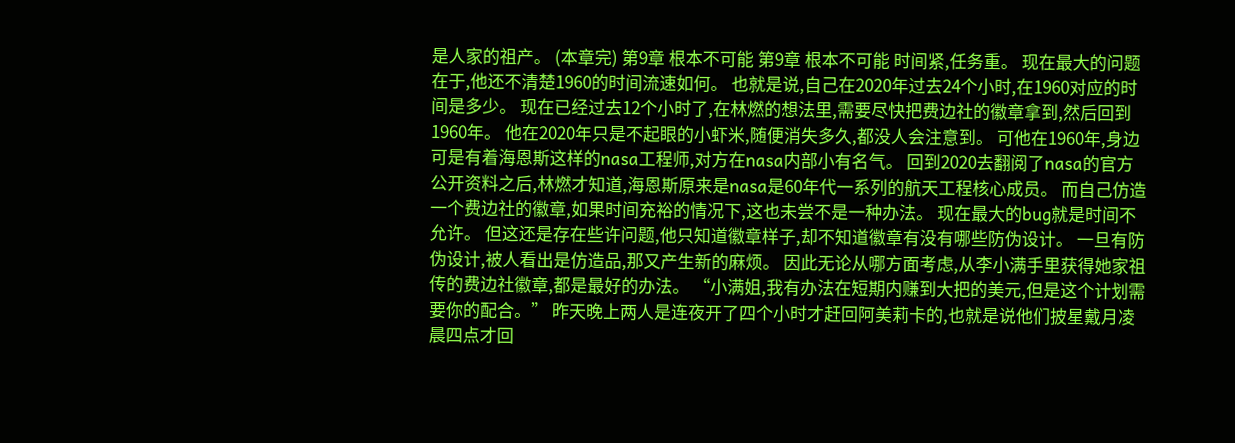是人家的祖产。 (本章完) 第9章 根本不可能 第9章 根本不可能 时间紧,任务重。 现在最大的问题在于,他还不清楚1960的时间流速如何。 也就是说,自己在2020年过去24个小时,在1960对应的时间是多少。 现在已经过去12个小时了,在林燃的想法里,需要尽快把费边社的徽章拿到,然后回到1960年。 他在2020年只是不起眼的小虾米,随便消失多久,都没人会注意到。 可他在1960年,身边可是有着海恩斯这样的nasa工程师,对方在nasa内部小有名气。 回到2020去翻阅了nasa的官方公开资料之后,林燃才知道,海恩斯原来是nasa是60年代一系列的航天工程核心成员。 而自己仿造一个费边社的徽章,如果时间充裕的情况下,这也未尝不是一种办法。 现在最大的bug就是时间不允许。 但这还是存在些许问题,他只知道徽章样子,却不知道徽章有没有哪些防伪设计。 一旦有防伪设计,被人看出是仿造品,那又产生新的麻烦。 因此无论从哪方面考虑,从李小满手里获得她家祖传的费边社徽章,都是最好的办法。 “小满姐,我有办法在短期内赚到大把的美元,但是这个计划需要你的配合。” 昨天晚上两人是连夜开了四个小时才赶回阿美莉卡的,也就是说他们披星戴月凌晨四点才回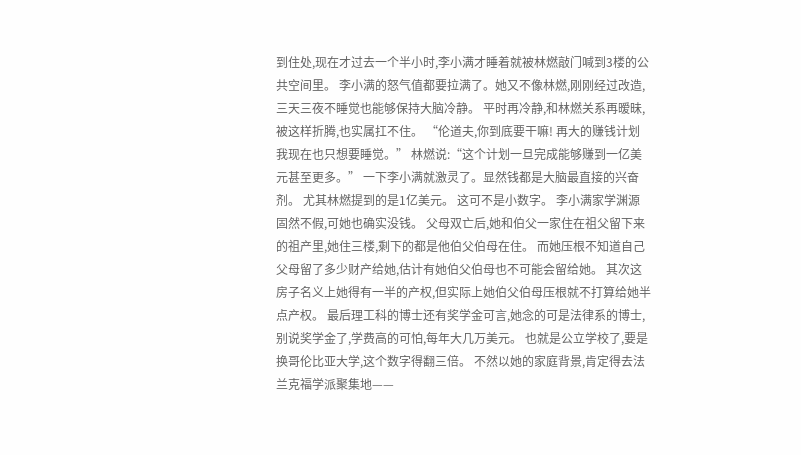到住处,现在才过去一个半小时,李小满才睡着就被林燃敲门喊到3楼的公共空间里。 李小满的怒气值都要拉满了。她又不像林燃,刚刚经过改造,三天三夜不睡觉也能够保持大脑冷静。 平时再冷静,和林燃关系再暧昧,被这样折腾,也实属扛不住。 “伦道夫,你到底要干嘛! 再大的赚钱计划我现在也只想要睡觉。” 林燃说:“这个计划一旦完成能够赚到一亿美元甚至更多。” 一下李小满就激灵了。显然钱都是大脑最直接的兴奋剂。 尤其林燃提到的是1亿美元。 这可不是小数字。 李小满家学渊源固然不假,可她也确实没钱。 父母双亡后,她和伯父一家住在祖父留下来的祖产里,她住三楼,剩下的都是他伯父伯母在住。 而她压根不知道自己父母留了多少财产给她,估计有她伯父伯母也不可能会留给她。 其次这房子名义上她得有一半的产权,但实际上她伯父伯母压根就不打算给她半点产权。 最后理工科的博士还有奖学金可言,她念的可是法律系的博士,别说奖学金了,学费高的可怕,每年大几万美元。 也就是公立学校了,要是换哥伦比亚大学,这个数字得翻三倍。 不然以她的家庭背景,肯定得去法兰克福学派聚集地——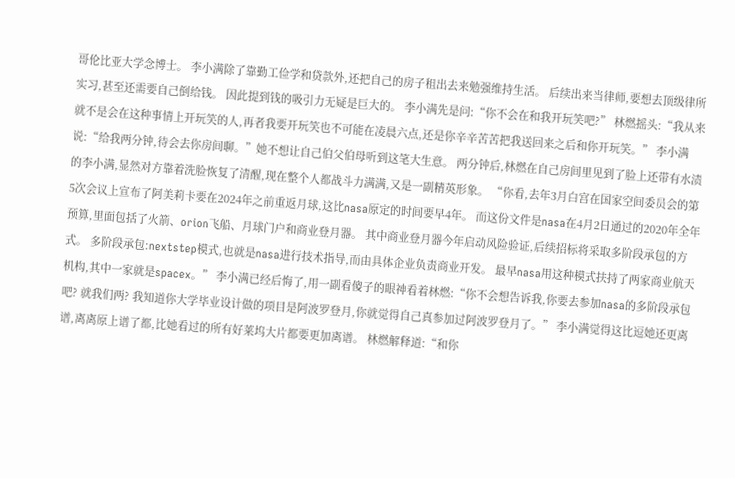哥伦比亚大学念博士。 李小满除了靠勤工俭学和贷款外,还把自己的房子租出去来勉强维持生活。 后续出来当律师,要想去顶级律所实习,甚至还需要自己倒给钱。 因此提到钱的吸引力无疑是巨大的。 李小满先是问:“你不会在和我开玩笑吧?” 林燃摇头:“我从来就不是会在这种事情上开玩笑的人,再者我要开玩笑也不可能在凌晨六点,还是你辛辛苦苦把我送回来之后和你开玩笑。” 李小满说:“给我两分钟,待会去你房间聊。”她不想让自己伯父伯母听到这笔大生意。 两分钟后,林燃在自己房间里见到了脸上还带有水渍的李小满,显然对方靠着洗脸恢复了清醒,现在整个人都战斗力满满,又是一副精英形象。 “你看,去年3月白宫在国家空间委员会的第5次会议上宣布了阿美莉卡要在2024年之前重返月球,这比nasa原定的时间要早4年。 而这份文件是nasa在4月2日通过的2020年全年预算,里面包括了火箭、orion飞船、月球门户和商业登月器。 其中商业登月器今年启动风险验证,后续招标将采取多阶段承包的方式。 多阶段承包:nextstep模式,也就是nasa进行技术指导,而由具体企业负责商业开发。 最早nasa用这种模式扶持了两家商业航天机构,其中一家就是spacex。” 李小满已经后悔了,用一副看傻子的眼神看着林燃:“你不会想告诉我,你要去参加nasa的多阶段承包吧? 就我们两? 我知道你大学毕业设计做的项目是阿波罗登月,你就觉得自己真参加过阿波罗登月了。” 李小满觉得这比逗她还更离谱,离离原上谱了都,比她看过的所有好莱坞大片都要更加离谱。 林燃解释道:“和你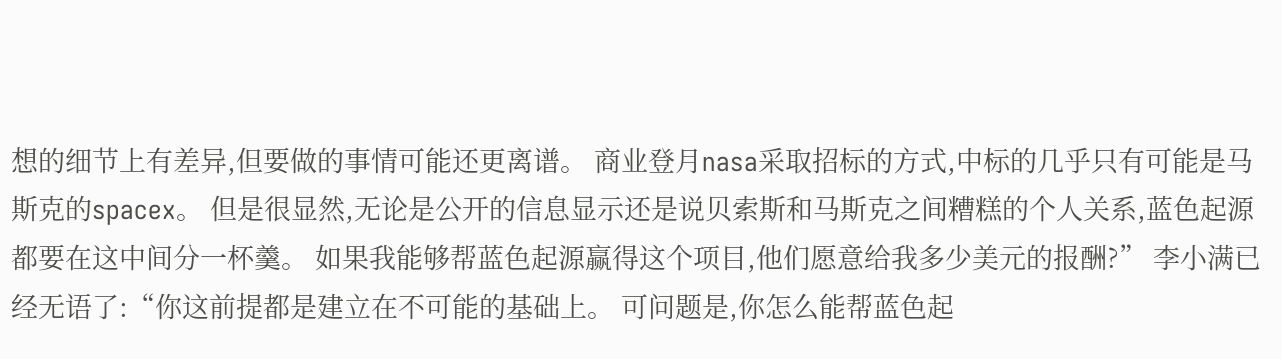想的细节上有差异,但要做的事情可能还更离谱。 商业登月nasa采取招标的方式,中标的几乎只有可能是马斯克的spacex。 但是很显然,无论是公开的信息显示还是说贝索斯和马斯克之间糟糕的个人关系,蓝色起源都要在这中间分一杯羹。 如果我能够帮蓝色起源赢得这个项目,他们愿意给我多少美元的报酬?” 李小满已经无语了:“你这前提都是建立在不可能的基础上。 可问题是,你怎么能帮蓝色起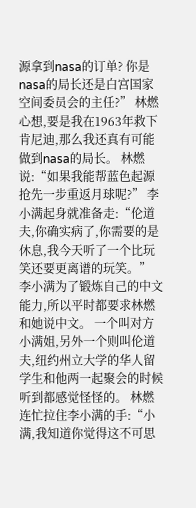源拿到nasa的订单? 你是nasa的局长还是白宫国家空间委员会的主任?” 林燃心想,要是我在1963年救下肯尼迪,那么我还真有可能做到nasa的局长。 林燃说:“如果我能帮蓝色起源抢先一步重返月球呢?” 李小满起身就准备走:“伦道夫,你确实病了,你需要的是休息,我今天听了一个比玩笑还要更离谱的玩笑。” 李小满为了锻炼自己的中文能力,所以平时都要求林燃和她说中文。 一个叫对方小满姐,另外一个则叫伦道夫,纽约州立大学的华人留学生和他两一起聚会的时候听到都感觉怪怪的。 林燃连忙拉住李小满的手:“小满,我知道你觉得这不可思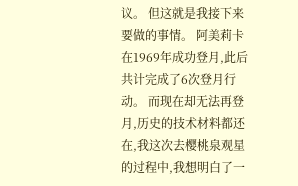议。 但这就是我接下来要做的事情。 阿美莉卡在1969年成功登月,此后共计完成了6次登月行动。 而现在却无法再登月,历史的技术材料都还在,我这次去樱桃泉观星的过程中,我想明白了一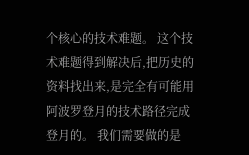个核心的技术难题。 这个技术难题得到解决后,把历史的资料找出来,是完全有可能用阿波罗登月的技术路径完成登月的。 我们需要做的是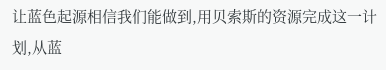让蓝色起源相信我们能做到,用贝索斯的资源完成这一计划,从蓝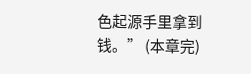色起源手里拿到钱。” (本章完)